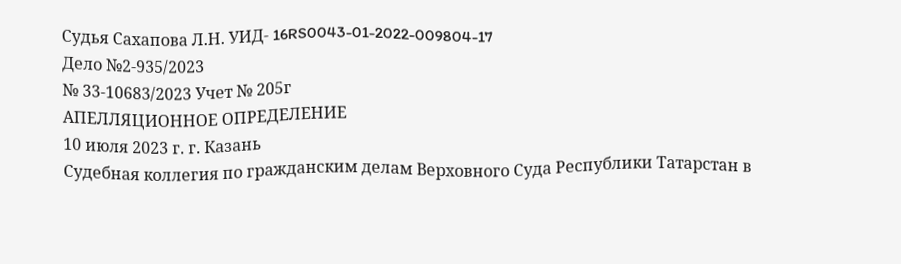Судья Сахапова Л.Н. УИД- 16RS0043-01-2022-009804-17
Дело №2-935/2023
№ 33-10683/2023 Учет № 205г
АПЕЛЛЯЦИОННОЕ ОПРЕДЕЛЕНИЕ
10 июля 2023 г. г. Казань
Судебная коллегия по гражданским делам Верховного Суда Республики Татарстан в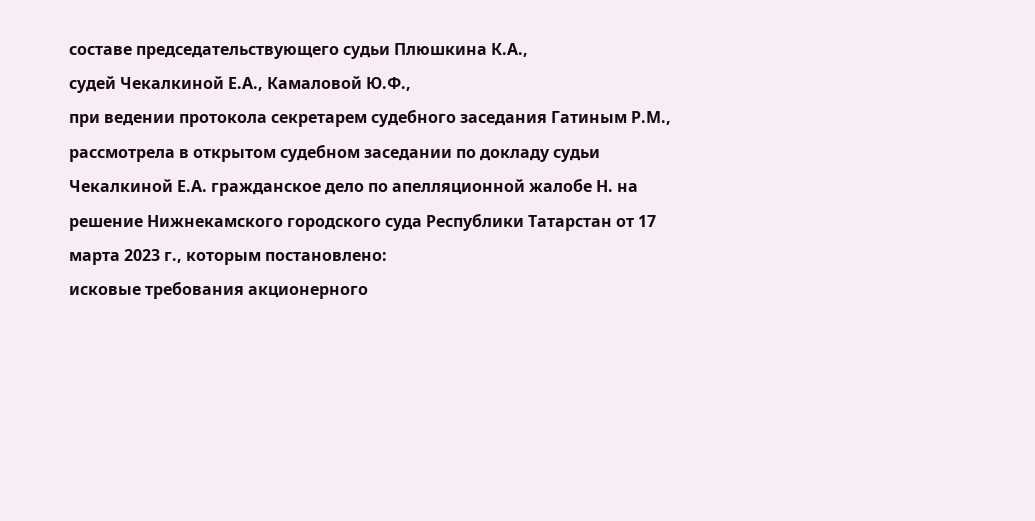составе председательствующего судьи Плюшкина К.А.,
судей Чекалкиной Е.А., Камаловой Ю.Ф.,
при ведении протокола секретарем судебного заседания Гатиным Р.М.,
рассмотрела в открытом судебном заседании по докладу судьи Чекалкиной Е.А. гражданское дело по апелляционной жалобе Н. на решение Нижнекамского городского суда Республики Татарстан от 17 марта 2023 г., которым постановлено:
исковые требования акционерного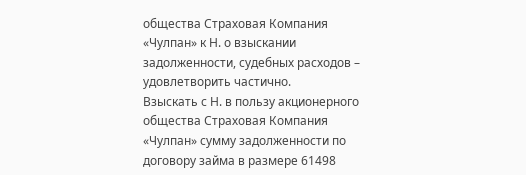общества Страховая Компания «Чулпан» к Н. о взыскании задолженности, судебных расходов – удовлетворить частично.
Взыскать с Н. в пользу акционерного общества Страховая Компания «Чулпан» сумму задолженности по договору займа в размере 61498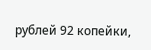рублей 92 копейки,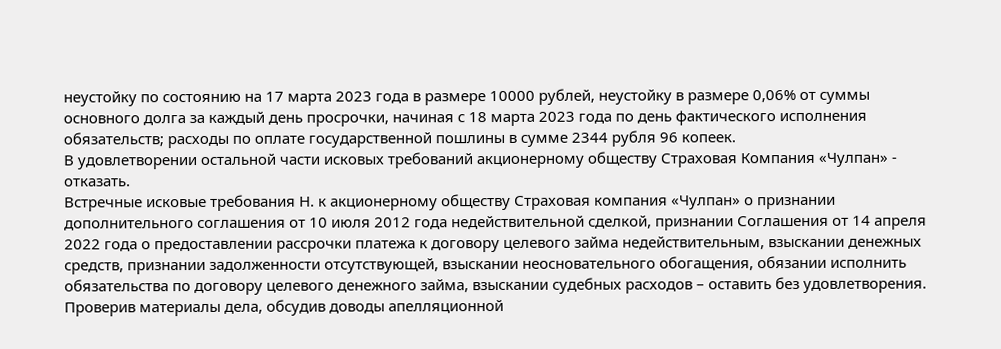неустойку по состоянию на 17 марта 2023 года в размере 10000 рублей, неустойку в размере 0,06% от суммы основного долга за каждый день просрочки, начиная с 18 марта 2023 года по день фактического исполнения обязательств; расходы по оплате государственной пошлины в сумме 2344 рубля 96 копеек.
В удовлетворении остальной части исковых требований акционерному обществу Страховая Компания «Чулпан» - отказать.
Встречные исковые требования Н. к акционерному обществу Страховая компания «Чулпан» о признании дополнительного соглашения от 10 июля 2012 года недействительной сделкой, признании Соглашения от 14 апреля 2022 года о предоставлении рассрочки платежа к договору целевого займа недействительным, взыскании денежных средств, признании задолженности отсутствующей, взыскании неосновательного обогащения, обязании исполнить обязательства по договору целевого денежного займа, взыскании судебных расходов – оставить без удовлетворения.
Проверив материалы дела, обсудив доводы апелляционной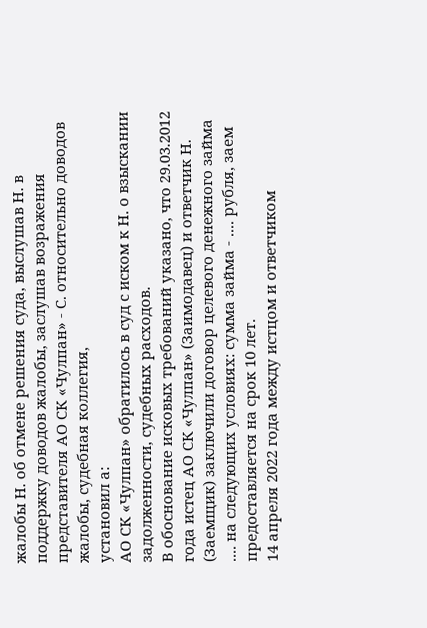жалобы Н. об отмене решения суда, выслушав Н. в поддержку доводов жалобы, заслушав возражения представителя АО СК «Чулпан» - С. относительно доводов жалобы, судебная коллегия,
установил а:
АО СК «Чулпан» обратилось в суд с иском к Н. о взыскании задолженности, судебных расходов.
В обоснование исковых требований указано, что 29.03.2012 года истец АО СК «Чулпан» (Заимодавец) и ответчик Н. (Заемщик) заключили договор целевого денежного займа .... на следующих условиях: сумма займа - .... рубля, заем предоставляется на срок 10 лет.
14 апреля 2022 года между истцом и ответчиком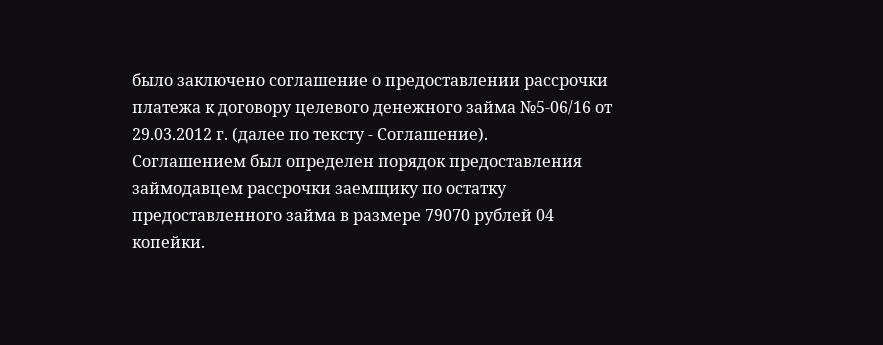было заключено соглашение о предоставлении рассрочки платежа к договору целевого денежного займа №5-06/16 от 29.03.2012 г. (далее по тексту - Соглашение).
Соглашением был определен порядок предоставления займодавцем рассрочки заемщику по остатку предоставленного займа в размере 79070 рублей 04 копейки.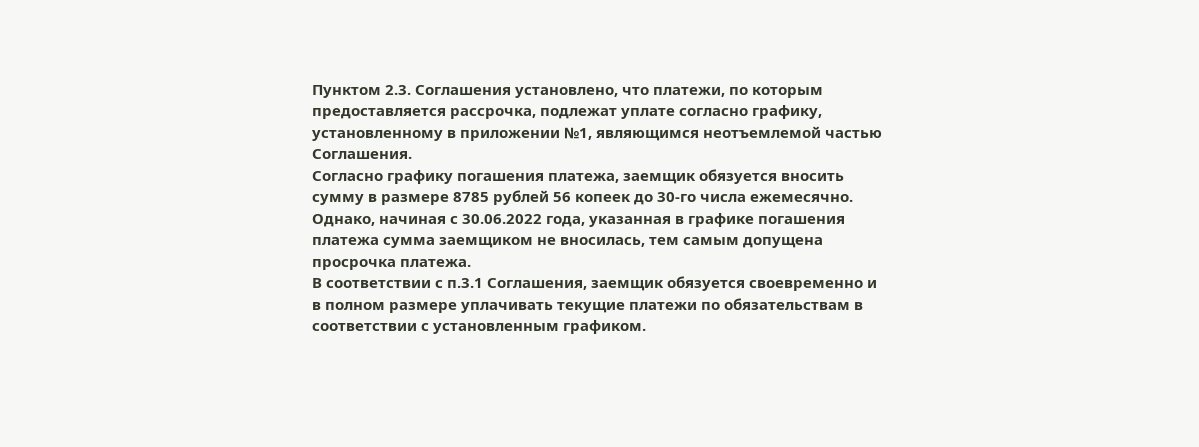Пунктом 2.3. Соглашения установлено, что платежи, по которым предоставляется рассрочка, подлежат уплате согласно графику, установленному в приложении №1, являющимся неотъемлемой частью Соглашения.
Согласно графику погашения платежа, заемщик обязуется вносить сумму в размере 8785 рублей 56 копеек до 30-го числа ежемесячно.
Однако, начиная с 30.06.2022 года, указанная в графике погашения платежа сумма заемщиком не вносилась, тем самым допущена просрочка платежа.
В соответствии с п.3.1 Соглашения, заемщик обязуется своевременно и в полном размере уплачивать текущие платежи по обязательствам в соответствии с установленным графиком.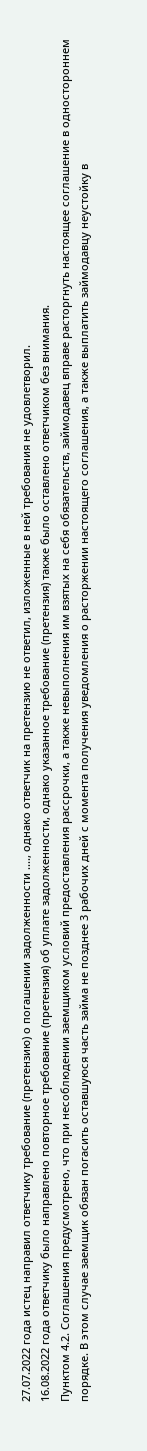27.07.2022 года истец направил ответчику требование (претензию) о погашении задолженности ...., однако ответчик на претензию не ответил, изложенные в ней требования не удовлетворил.
16.08.2022 года ответчику было направлено повторное требование (претензия) об уплате задолженности, однако указанное требование (претензия) также было оставлено ответчиком без внимания.
Пунктом 4.2. Соглашения предусмотрено, что при несоблюдении заемщиком условий предоставления рассрочки, а также невыполнения им взятых на себя обязательств, займодавец вправе расторгнуть настоящее соглашение в одностороннем порядке. В этом случае заемщик обязан погасить оставшуюся часть займа не позднее 3 рабочих дней с момента получения уведомления о расторжении настоящего соглашения, а также выплатить займодавцу неустойку в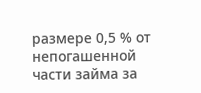размере 0,5 % от непогашенной части займа за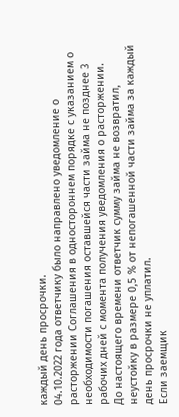каждый день просрочки.
04.10.2022 года ответчику было направлено уведомление о расторжении Соглашения в одностороннем порядке с указанием о необходимости погашения оставшейся части займа не позднее 3 рабочих дней с момента получения уведомления о расторжении.
До настоящего времени ответчик сумму займа не возвратил, неустойку в размере 0,5 % от непогашенной части займа за каждый день просрочки не уплатил.
Если заемщик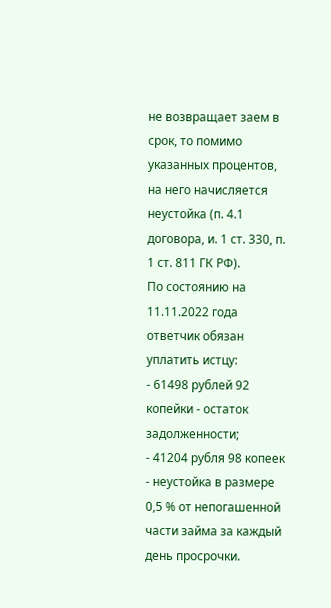не возвращает заем в срок, то помимо указанных процентов, на него начисляется неустойка (п. 4.1 договора, и. 1 ст. 330, п. 1 ст. 811 ГК РФ).
По состоянию на 11.11.2022 года ответчик обязан уплатить истцу:
- 61498 рублей 92 копейки - остаток задолженности;
- 41204 рубля 98 копеек - неустойка в размере 0,5 % от непогашенной части займа за каждый день просрочки.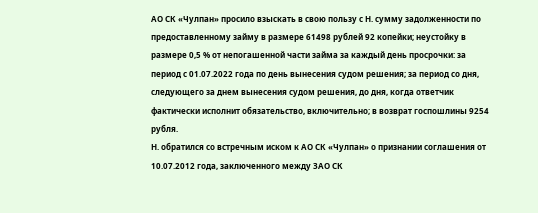АО СК «Чулпан» просило взыскать в свою пользу с Н. сумму задолженности по предоставленному займу в размере 61498 рублей 92 копейки; неустойку в размере 0,5 % от непогашенной части займа за каждый день просрочки: за период с 01.07.2022 года по день вынесения судом решения; за период со дня, следующего за днем вынесения судом решения, до дня, когда ответчик фактически исполнит обязательство, включительно; в возврат госпошлины 9254 рубля.
Н. обратился со встречным иском к АО СК «Чулпан» о признании соглашения от 10.07.2012 года, заключенного между ЗАО СК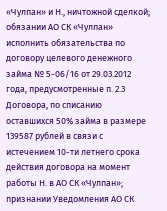«Чулпан» и Н., ничтожной сделкой; обязании АО СК «Чулпан» исполнить обязательства по договору целевого денежного займа № 5-06/16 от 29.03.2012 года, предусмотренные п. 2.3 Договора, по списанию оставшихся 50% займа в размере 139587 рублей в связи с истечением 10-ти летнего срока действия договора на момент работы Н. в АО СК «Чулпан»; признании Уведомления АО СК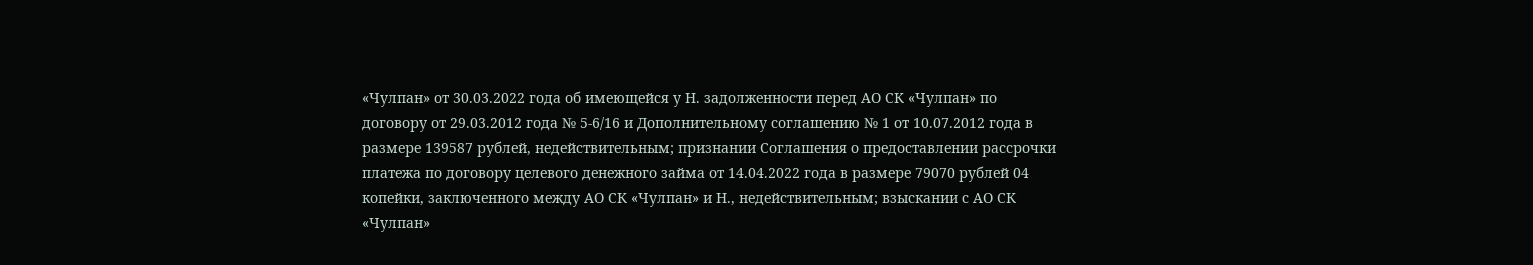«Чулпан» от 30.03.2022 года об имеющейся у Н. задолженности перед АО СК «Чулпан» по договору от 29.03.2012 года № 5-6/16 и Дополнительному соглашению № 1 от 10.07.2012 года в размере 139587 рублей, недействительным; признании Соглашения о предоставлении рассрочки платежа по договору целевого денежного займа от 14.04.2022 года в размере 79070 рублей 04 копейки, заключенного между АО СК «Чулпан» и Н., недействительным; взыскании с АО СК «Чулпан»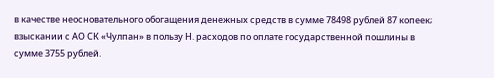в качестве неосновательного обогащения денежных средств в сумме 78498 рублей 87 копеек; взыскании с АО СК «Чулпан» в пользу Н. расходов по оплате государственной пошлины в сумме 3755 рублей.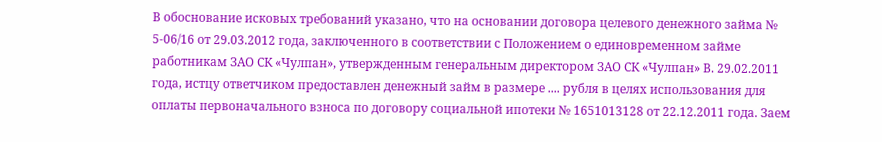В обоснование исковых требований указано, что на основании договора целевого денежного займа № 5-06/16 от 29.03.2012 года, заключенного в соответствии с Положением о единовременном займе работникам ЗАО СК «Чулпан», утвержденным генеральным директором ЗАО СК «Чулпан» В. 29.02.2011 года, истцу ответчиком предоставлен денежный займ в размере .... рубля в целях использования для оплаты первоначального взноса по договору социальной ипотеки № 1651013128 от 22.12.2011 года. Заем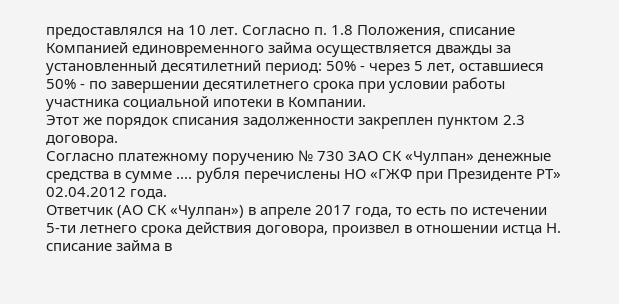предоставлялся на 10 лет. Согласно п. 1.8 Положения, списание Компанией единовременного займа осуществляется дважды за установленный десятилетний период: 50% - через 5 лет, оставшиеся 50% - по завершении десятилетнего срока при условии работы участника социальной ипотеки в Компании.
Этот же порядок списания задолженности закреплен пунктом 2.3 договора.
Согласно платежному поручению № 730 ЗАО СК «Чулпан» денежные средства в сумме .... рубля перечислены НО «ГЖФ при Президенте РТ» 02.04.2012 года.
Ответчик (АО СК «Чулпан») в апреле 2017 года, то есть по истечении 5-ти летнего срока действия договора, произвел в отношении истца Н. списание займа в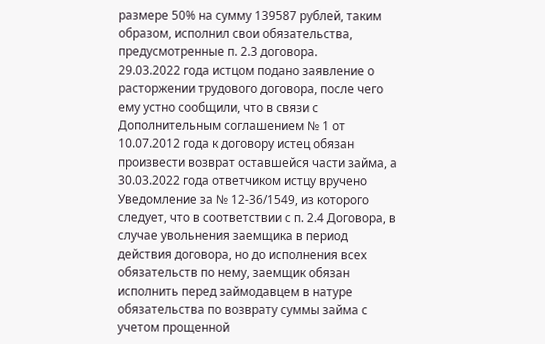размере 50% на сумму 139587 рублей, таким образом, исполнил свои обязательства, предусмотренные п. 2.3 договора.
29.03.2022 года истцом подано заявление о расторжении трудового договора, после чего ему устно сообщили, что в связи с Дополнительным соглашением № 1 от 10.07.2012 года к договору истец обязан произвести возврат оставшейся части займа, а 30.03.2022 года ответчиком истцу вручено Уведомление за № 12-36/1549, из которого следует, что в соответствии с п. 2.4 Договора, в случае увольнения заемщика в период действия договора, но до исполнения всех обязательств по нему, заемщик обязан исполнить перед займодавцем в натуре обязательства по возврату суммы займа с учетом прощенной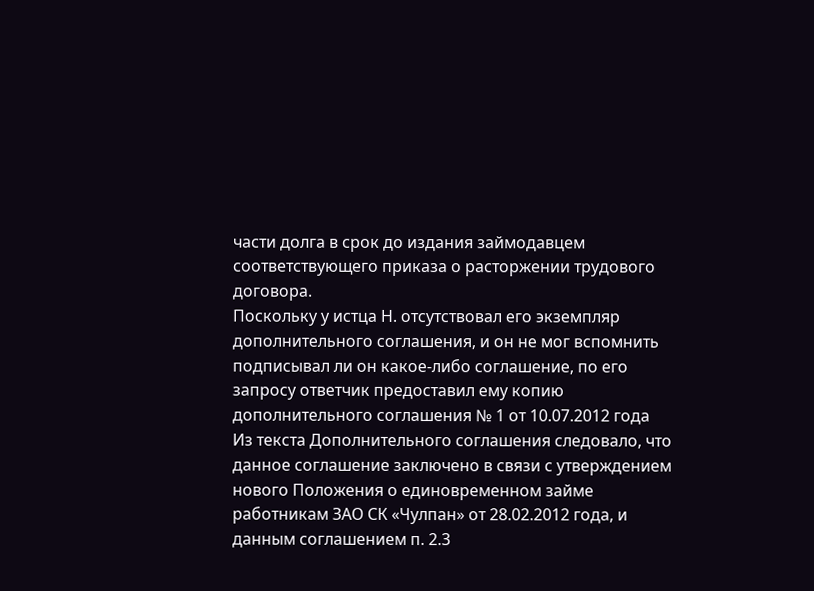части долга в срок до издания займодавцем соответствующего приказа о расторжении трудового договора.
Поскольку у истца Н. отсутствовал его экземпляр дополнительного соглашения, и он не мог вспомнить подписывал ли он какое-либо соглашение, по его запросу ответчик предоставил ему копию дополнительного соглашения № 1 от 10.07.2012 года
Из текста Дополнительного соглашения следовало, что данное соглашение заключено в связи с утверждением нового Положения о единовременном займе работникам ЗАО СК «Чулпан» от 28.02.2012 года, и данным соглашением п. 2.3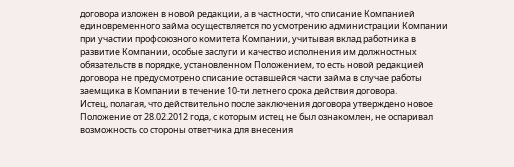договора изложен в новой редакции, а в частности, что списание Компанией единовременного займа осуществляется по усмотрению администрации Компании при участии профсоюзного комитета Компании, учитывая вклад работника в развитие Компании, особые заслуги и качество исполнения им должностных обязательств в порядке, установленном Положением, то есть новой редакцией договора не предусмотрено списание оставшейся части займа в случае работы заемщика в Компании в течение 10-ти летнего срока действия договора.
Истец, полагая, что действительно после заключения договора утверждено новое Положение от 28.02.2012 года, с которым истец не был ознакомлен, не оспаривал возможность со стороны ответчика для внесения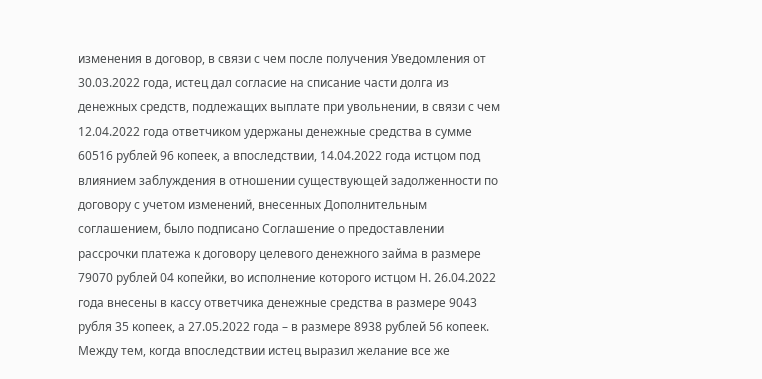изменения в договор, в связи с чем после получения Уведомления от 30.03.2022 года, истец дал согласие на списание части долга из денежных средств, подлежащих выплате при увольнении, в связи с чем 12.04.2022 года ответчиком удержаны денежные средства в сумме 60516 рублей 96 копеек, а впоследствии, 14.04.2022 года истцом под влиянием заблуждения в отношении существующей задолженности по договору с учетом изменений, внесенных Дополнительным соглашением, было подписано Соглашение о предоставлении рассрочки платежа к договору целевого денежного займа в размере 79070 рублей 04 копейки, во исполнение которого истцом Н. 26.04.2022 года внесены в кассу ответчика денежные средства в размере 9043 рубля 35 копеек, а 27.05.2022 года – в размере 8938 рублей 56 копеек.
Между тем, когда впоследствии истец выразил желание все же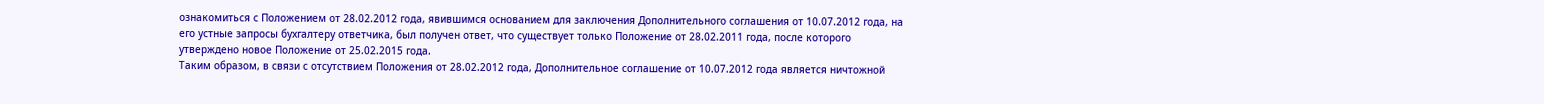ознакомиться с Положением от 28.02.2012 года, явившимся основанием для заключения Дополнительного соглашения от 10.07.2012 года, на его устные запросы бухгалтеру ответчика, был получен ответ, что существует только Положение от 28.02.2011 года, после которого утверждено новое Положение от 25.02.2015 года.
Таким образом, в связи с отсутствием Положения от 28.02.2012 года, Дополнительное соглашение от 10.07.2012 года является ничтожной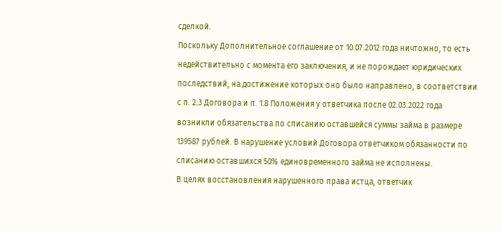сделкой.
Поскольку Дополнительное соглашение от 10.07.2012 года ничтожно, то есть недействительно с момента его заключения, и не порождает юридических последствий, на достижение которых оно было направлено, в соответствии с п. 2.3 Договора и п. 1.8 Положения у ответчика после 02.03.2022 года возникли обязательства по списанию оставшейся суммы займа в размере 139587 рублей. В нарушение условий Договора ответчиком обязанности по списанию оставшихся 50% единовременного займа не исполнены.
В целях восстановления нарушенного права истца, ответчик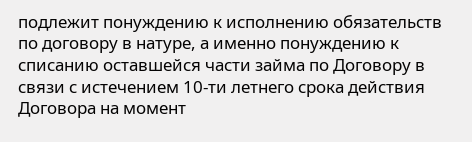подлежит понуждению к исполнению обязательств по договору в натуре, а именно понуждению к списанию оставшейся части займа по Договору в связи с истечением 10-ти летнего срока действия Договора на момент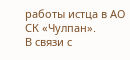работы истца в АО СК «Чулпан».
В связи с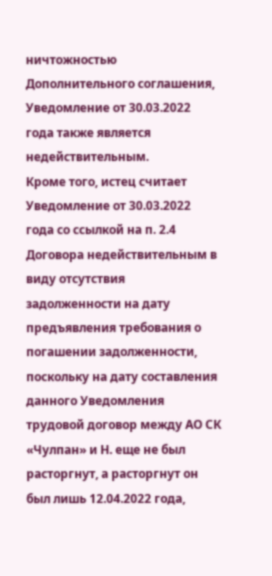ничтожностью Дополнительного соглашения, Уведомление от 30.03.2022 года также является недействительным.
Кроме того, истец считает Уведомление от 30.03.2022 года со ссылкой на п. 2.4 Договора недействительным в виду отсутствия задолженности на дату предъявления требования о погашении задолженности, поскольку на дату составления данного Уведомления трудовой договор между АО СК «Чулпан» и Н. еще не был расторгнут, а расторгнут он был лишь 12.04.2022 года,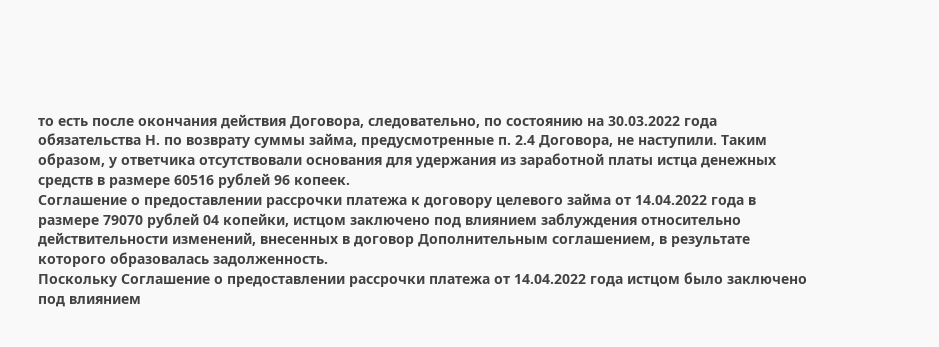то есть после окончания действия Договора, следовательно, по состоянию на 30.03.2022 года обязательства Н. по возврату суммы займа, предусмотренные п. 2.4 Договора, не наступили. Таким образом, у ответчика отсутствовали основания для удержания из заработной платы истца денежных средств в размере 60516 рублей 96 копеек.
Соглашение о предоставлении рассрочки платежа к договору целевого займа от 14.04.2022 года в размере 79070 рублей 04 копейки, истцом заключено под влиянием заблуждения относительно действительности изменений, внесенных в договор Дополнительным соглашением, в результате которого образовалась задолженность.
Поскольку Соглашение о предоставлении рассрочки платежа от 14.04.2022 года истцом было заключено под влиянием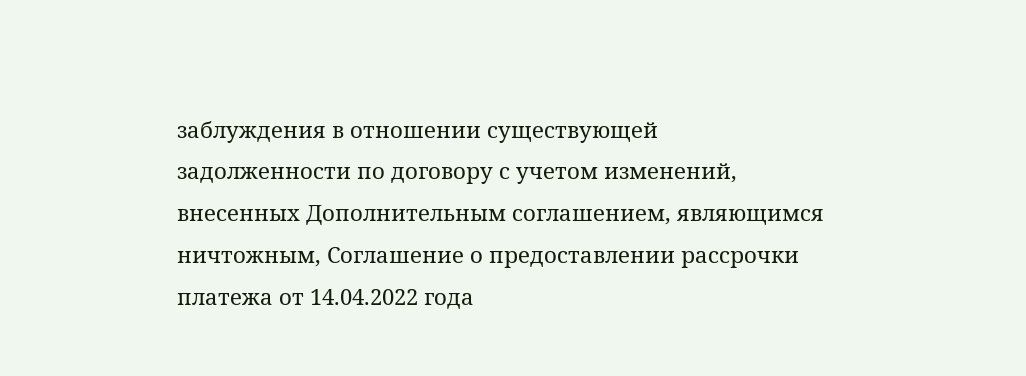заблуждения в отношении существующей задолженности по договору с учетом изменений, внесенных Дополнительным соглашением, являющимся ничтожным, Соглашение о предоставлении рассрочки платежа от 14.04.2022 года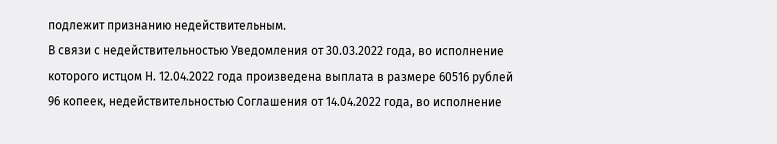подлежит признанию недействительным.
В связи с недействительностью Уведомления от 30.03.2022 года, во исполнение которого истцом Н. 12.04.2022 года произведена выплата в размере 60516 рублей 96 копеек, недействительностью Соглашения от 14.04.2022 года, во исполнение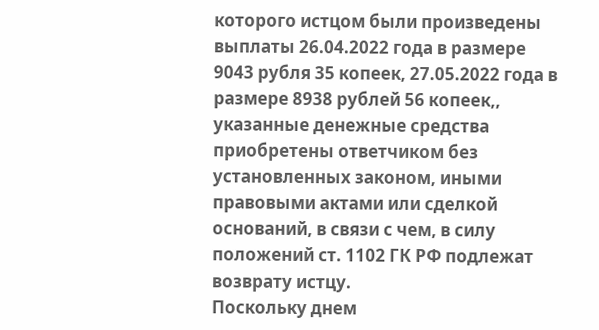которого истцом были произведены выплаты 26.04.2022 года в размере 9043 рубля 35 копеек, 27.05.2022 года в размере 8938 рублей 56 копеек,, указанные денежные средства приобретены ответчиком без установленных законом, иными правовыми актами или сделкой оснований, в связи с чем, в силу положений ст. 1102 ГК РФ подлежат возврату истцу.
Поскольку днем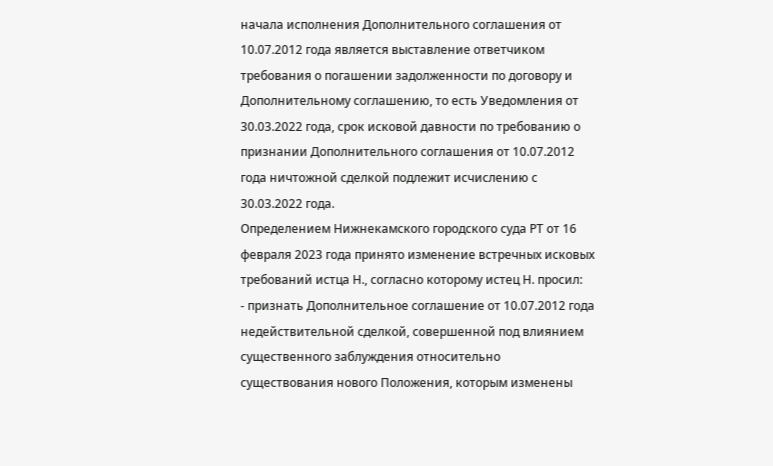начала исполнения Дополнительного соглашения от 10.07.2012 года является выставление ответчиком требования о погашении задолженности по договору и Дополнительному соглашению, то есть Уведомления от 30.03.2022 года, срок исковой давности по требованию о признании Дополнительного соглашения от 10.07.2012 года ничтожной сделкой подлежит исчислению с 30.03.2022 года.
Определением Нижнекамского городского суда РТ от 16 февраля 2023 года принято изменение встречных исковых требований истца Н., согласно которому истец Н. просил:
- признать Дополнительное соглашение от 10.07.2012 года недействительной сделкой, совершенной под влиянием существенного заблуждения относительно существования нового Положения, которым изменены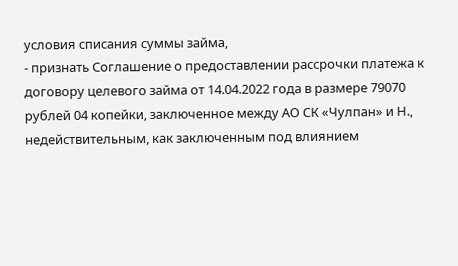условия списания суммы займа,
- признать Соглашение о предоставлении рассрочки платежа к договору целевого займа от 14.04.2022 года в размере 79070 рублей 04 копейки, заключенное между АО СК «Чулпан» и Н., недействительным, как заключенным под влиянием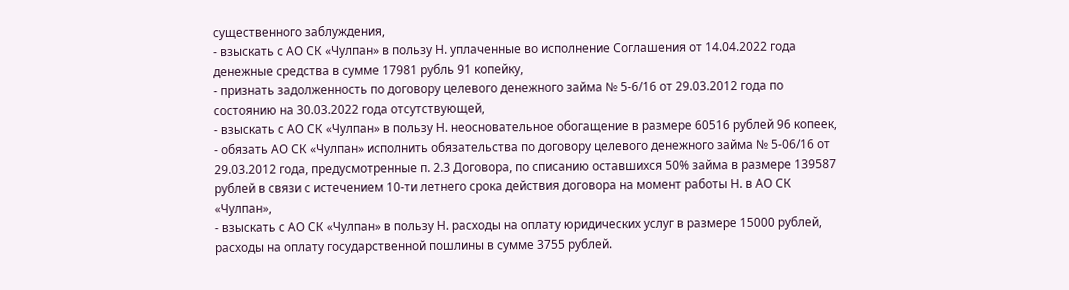существенного заблуждения,
- взыскать с АО СК «Чулпан» в пользу Н. уплаченные во исполнение Соглашения от 14.04.2022 года денежные средства в сумме 17981 рубль 91 копейку,
- признать задолженность по договору целевого денежного займа № 5-6/16 от 29.03.2012 года по состоянию на 30.03.2022 года отсутствующей,
- взыскать с АО СК «Чулпан» в пользу Н. неосновательное обогащение в размере 60516 рублей 96 копеек,
- обязать АО СК «Чулпан» исполнить обязательства по договору целевого денежного займа № 5-06/16 от 29.03.2012 года, предусмотренные п. 2.3 Договора, по списанию оставшихся 50% займа в размере 139587 рублей в связи с истечением 10-ти летнего срока действия договора на момент работы Н. в АО СК «Чулпан»,
- взыскать с АО СК «Чулпан» в пользу Н. расходы на оплату юридических услуг в размере 15000 рублей, расходы на оплату государственной пошлины в сумме 3755 рублей.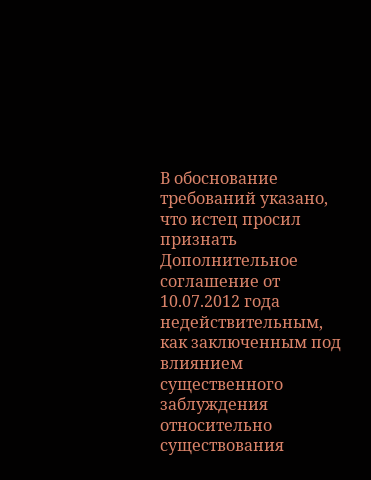В обоснование требований указано, что истец просил признать Дополнительное соглашение от 10.07.2012 года недействительным, как заключенным под влиянием существенного заблуждения относительно существования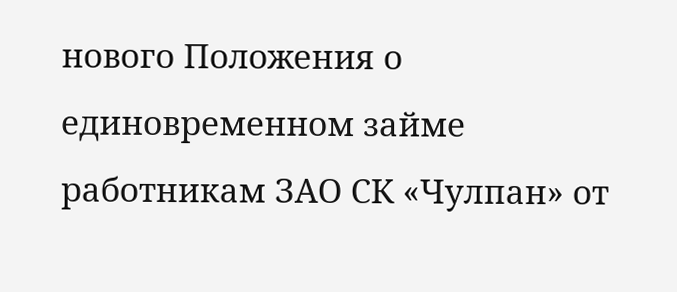нового Положения о единовременном займе работникам ЗАО СК «Чулпан» от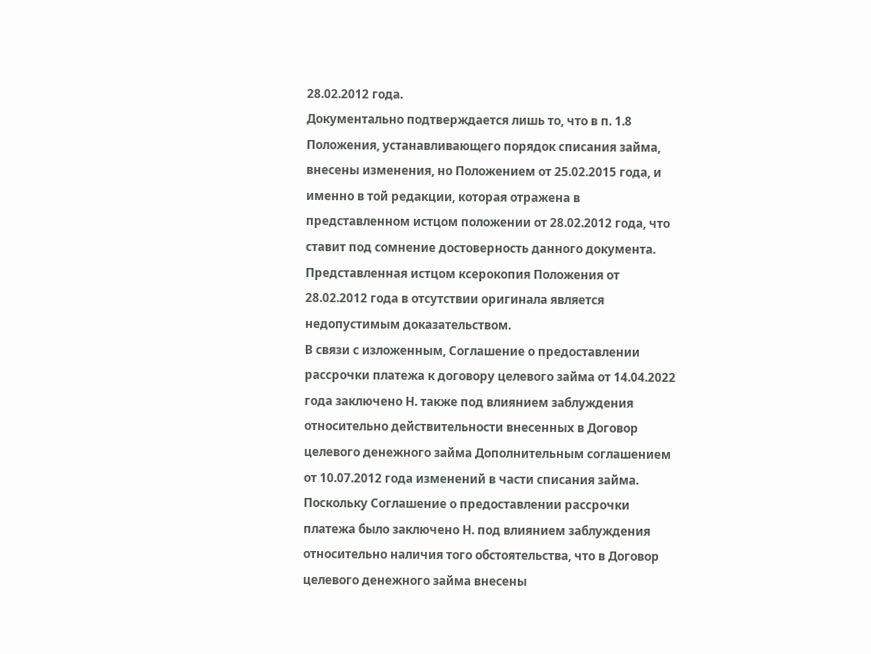28.02.2012 года.
Документально подтверждается лишь то, что в п. 1.8 Положения, устанавливающего порядок списания займа, внесены изменения, но Положением от 25.02.2015 года, и именно в той редакции, которая отражена в представленном истцом положении от 28.02.2012 года, что ставит под сомнение достоверность данного документа.
Представленная истцом ксерокопия Положения от 28.02.2012 года в отсутствии оригинала является недопустимым доказательством.
В связи с изложенным, Соглашение о предоставлении рассрочки платежа к договору целевого займа от 14.04.2022 года заключено Н. также под влиянием заблуждения относительно действительности внесенных в Договор целевого денежного займа Дополнительным соглашением от 10.07.2012 года изменений в части списания займа.
Поскольку Соглашение о предоставлении рассрочки платежа было заключено Н. под влиянием заблуждения относительно наличия того обстоятельства, что в Договор целевого денежного займа внесены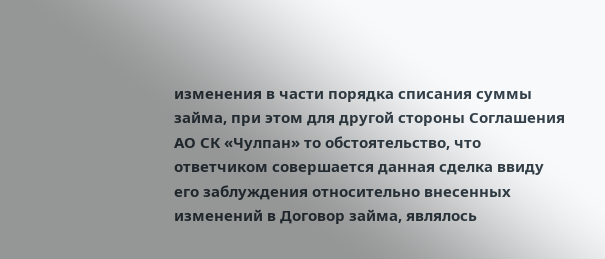изменения в части порядка списания суммы займа, при этом для другой стороны Соглашения АО СК «Чулпан» то обстоятельство, что ответчиком совершается данная сделка ввиду его заблуждения относительно внесенных изменений в Договор займа, являлось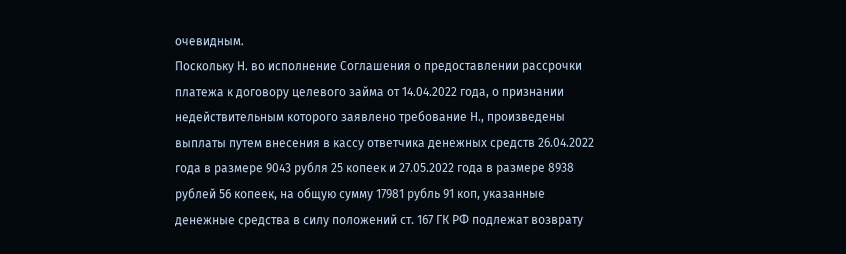очевидным.
Поскольку Н. во исполнение Соглашения о предоставлении рассрочки платежа к договору целевого займа от 14.04.2022 года, о признании недействительным которого заявлено требование Н., произведены выплаты путем внесения в кассу ответчика денежных средств 26.04.2022 года в размере 9043 рубля 25 копеек и 27.05.2022 года в размере 8938 рублей 56 копеек, на общую сумму 17981 рубль 91 коп, указанные денежные средства в силу положений ст. 167 ГК РФ подлежат возврату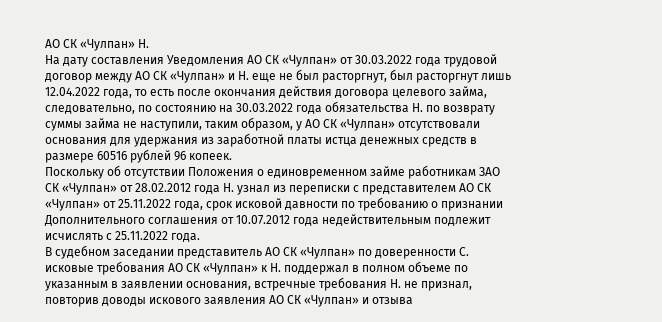АО СК «Чулпан» Н.
На дату составления Уведомления АО СК «Чулпан» от 30.03.2022 года трудовой договор между АО СК «Чулпан» и Н. еще не был расторгнут, был расторгнут лишь 12.04.2022 года, то есть после окончания действия договора целевого займа, следовательно, по состоянию на 30.03.2022 года обязательства Н. по возврату суммы займа не наступили, таким образом, у АО СК «Чулпан» отсутствовали основания для удержания из заработной платы истца денежных средств в размере 60516 рублей 96 копеек.
Поскольку об отсутствии Положения о единовременном займе работникам ЗАО СК «Чулпан» от 28.02.2012 года Н. узнал из переписки с представителем АО СК «Чулпан» от 25.11.2022 года, срок исковой давности по требованию о признании Дополнительного соглашения от 10.07.2012 года недействительным подлежит исчислять с 25.11.2022 года.
В судебном заседании представитель АО СК «Чулпан» по доверенности С. исковые требования АО СК «Чулпан» к Н. поддержал в полном объеме по указанным в заявлении основания, встречные требования Н. не признал, повторив доводы искового заявления АО СК «Чулпан» и отзыва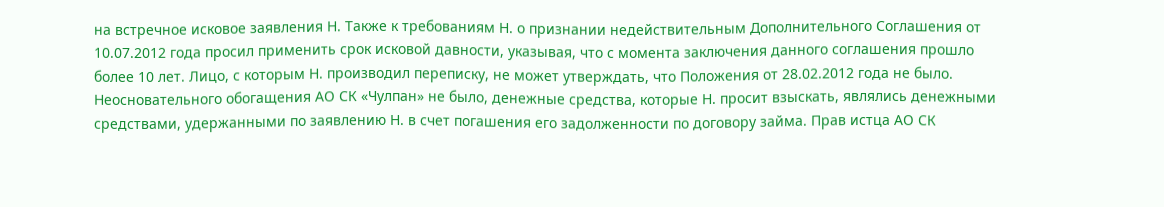на встречное исковое заявления Н. Также к требованиям Н. о признании недействительным Дополнительного Соглашения от 10.07.2012 года просил применить срок исковой давности, указывая, что с момента заключения данного соглашения прошло более 10 лет. Лицо, с которым Н. производил переписку, не может утверждать, что Положения от 28.02.2012 года не было. Неосновательного обогащения АО СК «Чулпан» не было, денежные средства, которые Н. просит взыскать, являлись денежными средствами, удержанными по заявлению Н. в счет погашения его задолженности по договору займа. Прав истца АО СК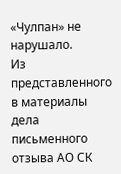«Чулпан» не нарушало.
Из представленного в материалы дела письменного отзыва АО СК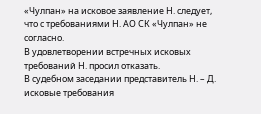«Чулпан» на исковое заявление Н. следует, что с требованиями Н. АО СК «Чулпан» не согласно.
В удовлетворении встречных исковых требований Н. просил отказать.
В судебном заседании представитель Н. – Д. исковые требования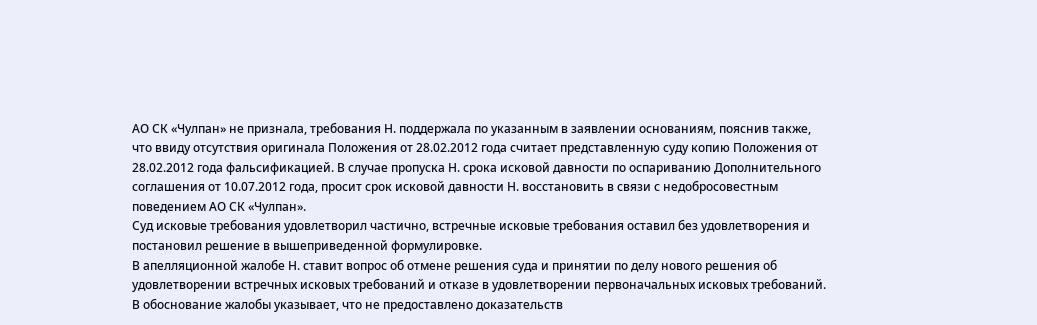АО СК «Чулпан» не признала, требования Н. поддержала по указанным в заявлении основаниям, пояснив также, что ввиду отсутствия оригинала Положения от 28.02.2012 года считает представленную суду копию Положения от 28.02.2012 года фальсификацией. В случае пропуска Н. срока исковой давности по оспариванию Дополнительного соглашения от 10.07.2012 года, просит срок исковой давности Н. восстановить в связи с недобросовестным поведением АО СК «Чулпан».
Суд исковые требования удовлетворил частично, встречные исковые требования оставил без удовлетворения и постановил решение в вышеприведенной формулировке.
В апелляционной жалобе Н. ставит вопрос об отмене решения суда и принятии по делу нового решения об удовлетворении встречных исковых требований и отказе в удовлетворении первоначальных исковых требований. В обоснование жалобы указывает, что не предоставлено доказательств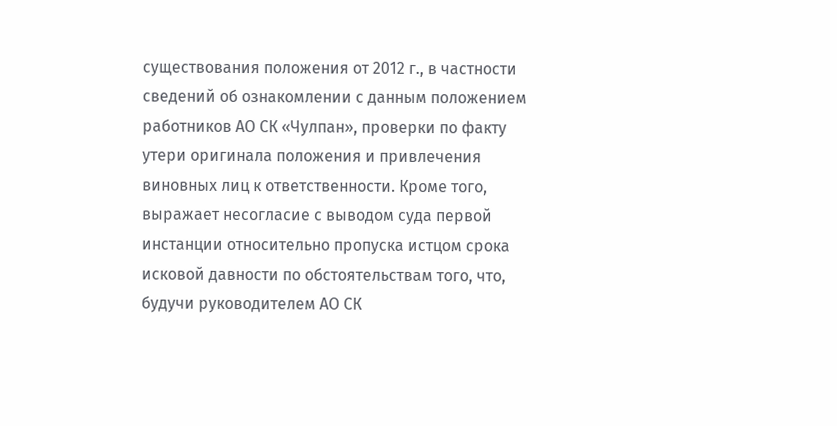существования положения от 2012 г., в частности сведений об ознакомлении с данным положением работников АО СК «Чулпан», проверки по факту утери оригинала положения и привлечения виновных лиц к ответственности. Кроме того, выражает несогласие с выводом суда первой инстанции относительно пропуска истцом срока исковой давности по обстоятельствам того, что, будучи руководителем АО СК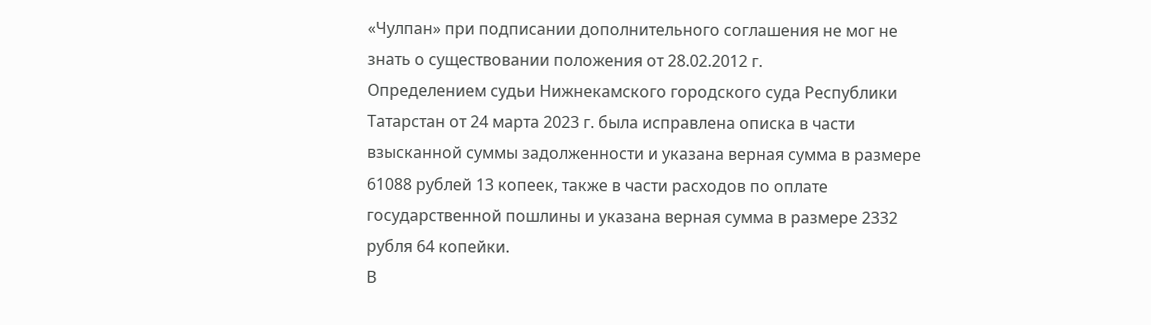«Чулпан» при подписании дополнительного соглашения не мог не знать о существовании положения от 28.02.2012 г.
Определением судьи Нижнекамского городского суда Республики Татарстан от 24 марта 2023 г. была исправлена описка в части взысканной суммы задолженности и указана верная сумма в размере 61088 рублей 13 копеек, также в части расходов по оплате государственной пошлины и указана верная сумма в размере 2332 рубля 64 копейки.
В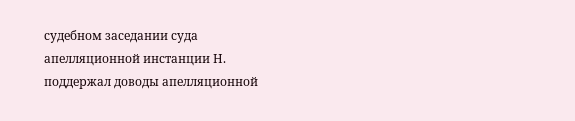судебном заседании суда апелляционной инстанции Н. поддержал доводы апелляционной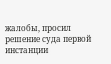жалобы, просил решение суда первой инстанции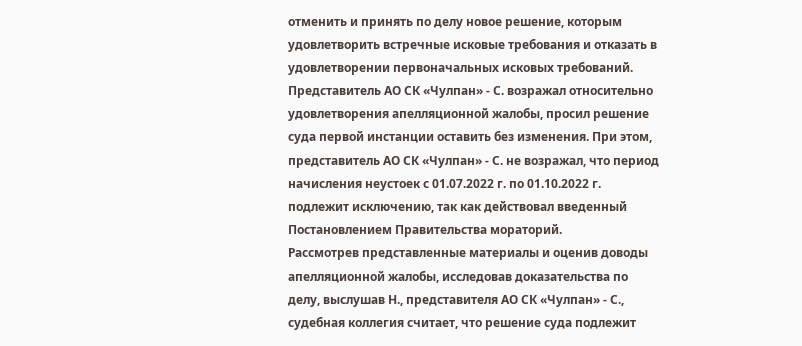отменить и принять по делу новое решение, которым удовлетворить встречные исковые требования и отказать в удовлетворении первоначальных исковых требований.
Представитель АО СК «Чулпан» - С. возражал относительно удовлетворения апелляционной жалобы, просил решение суда первой инстанции оставить без изменения. При этом, представитель АО СК «Чулпан» - С. не возражал, что период начисления неустоек с 01.07.2022 г. по 01.10.2022 г. подлежит исключению, так как действовал введенный Постановлением Правительства мораторий.
Рассмотрев представленные материалы и оценив доводы апелляционной жалобы, исследовав доказательства по делу, выслушав Н., представителя АО СК «Чулпан» - С., судебная коллегия считает, что решение суда подлежит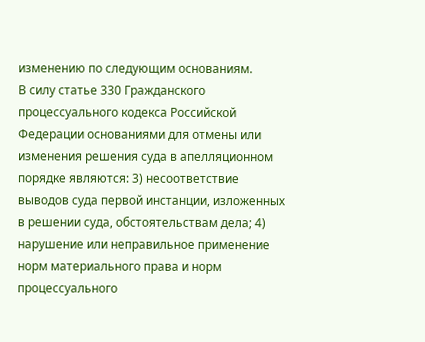изменению по следующим основаниям.
В силу статье 330 Гражданского процессуального кодекса Российской Федерации основаниями для отмены или изменения решения суда в апелляционном порядке являются: 3) несоответствие выводов суда первой инстанции, изложенных в решении суда, обстоятельствам дела; 4) нарушение или неправильное применение норм материального права и норм процессуального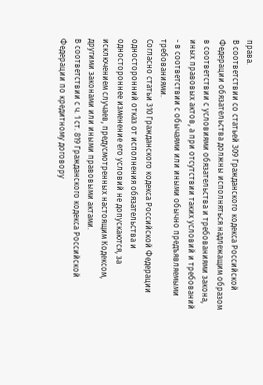права.
В соответствии со статьей 309 Гражданского кодекса Российской Федерации обязательства должны исполняться надлежащим образом в соответствии с условиями обязательства и требованиями закона, иных правовых актов, а при отсутствии таких условий и требований - в соответствии с обычаями или иными обычно предъявляемыми требованиями.
Согласно статьи 310 Гражданского кодекса Российской Федерации односторонний отказ от исполнения обязательства и одностороннее изменение его условий не допускаются, за исключением случаев, предусмотренных настоящим Кодексом, другими законами или иными правовыми актами.
В соответствии с ч. 1 ст. 819 Гражданского кодекса Российской Федерации по кредитному договору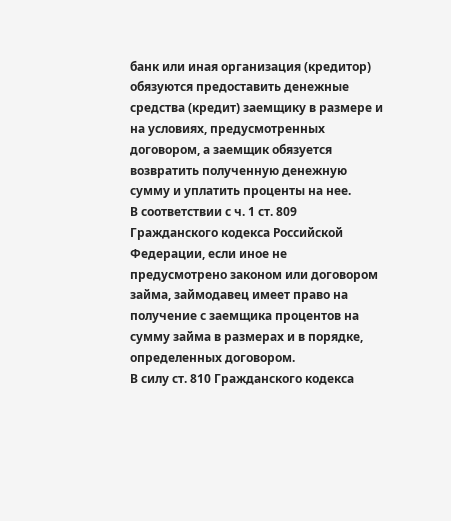банк или иная организация (кредитор) обязуются предоставить денежные средства (кредит) заемщику в размере и на условиях, предусмотренных договором, а заемщик обязуется возвратить полученную денежную сумму и уплатить проценты на нее.
В соответствии с ч. 1 ст. 809 Гражданского кодекса Российской Федерации, если иное не предусмотрено законом или договором займа, займодавец имеет право на получение с заемщика процентов на сумму займа в размерах и в порядке, определенных договором.
В силу ст. 810 Гражданского кодекса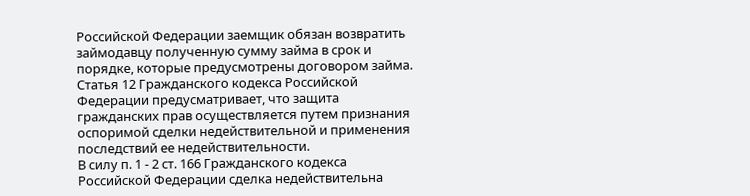Российской Федерации заемщик обязан возвратить займодавцу полученную сумму займа в срок и порядке, которые предусмотрены договором займа.
Статья 12 Гражданского кодекса Российской Федерации предусматривает, что защита гражданских прав осуществляется путем признания оспоримой сделки недействительной и применения последствий ее недействительности.
В силу п. 1 - 2 ст. 166 Гражданского кодекса Российской Федерации сделка недействительна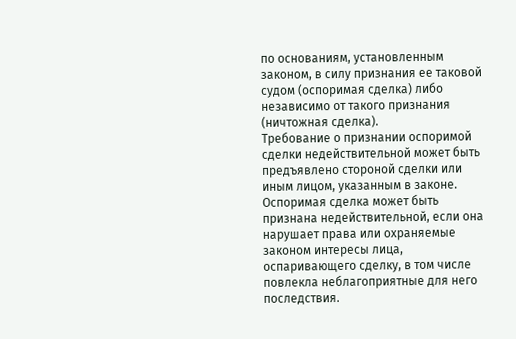по основаниям, установленным законом, в силу признания ее таковой судом (оспоримая сделка) либо независимо от такого признания (ничтожная сделка).
Требование о признании оспоримой сделки недействительной может быть предъявлено стороной сделки или иным лицом, указанным в законе.
Оспоримая сделка может быть признана недействительной, если она нарушает права или охраняемые законом интересы лица, оспаривающего сделку, в том числе повлекла неблагоприятные для него последствия.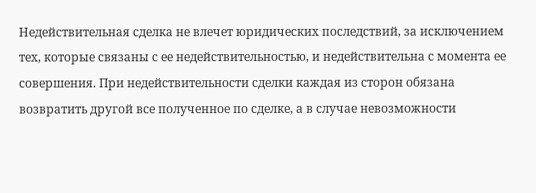Недействительная сделка не влечет юридических последствий, за исключением тех, которые связаны с ее недействительностью, и недействительна с момента ее совершения. При недействительности сделки каждая из сторон обязана возвратить другой все полученное по сделке, а в случае невозможности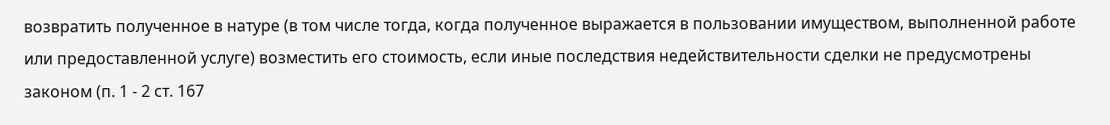возвратить полученное в натуре (в том числе тогда, когда полученное выражается в пользовании имуществом, выполненной работе или предоставленной услуге) возместить его стоимость, если иные последствия недействительности сделки не предусмотрены законом (п. 1 - 2 ст. 167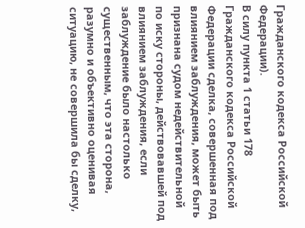Гражданского кодекса Российской Федерации).
В силу пункта 1 статьи 178 Гражданского кодекса Российской Федерации сделка, совершенная под влиянием заблуждения, может быть признана судом недействительной по иску стороны, действовавшей под влиянием заблуждения, если заблуждение было настолько существенным, что эта сторона, разумно и объективно оценивая ситуацию, не совершила бы сделку,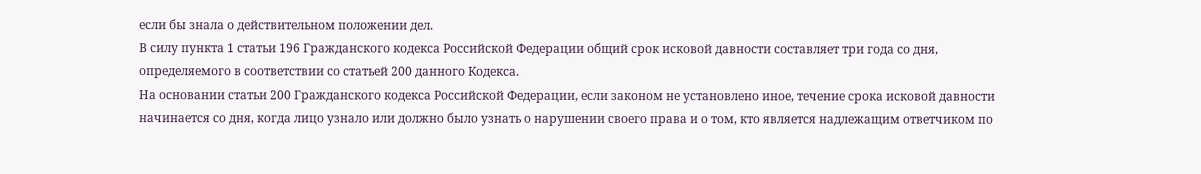если бы знала о действительном положении дел.
В силу пункта 1 статьи 196 Гражданского кодекса Российской Федерации общий срок исковой давности составляет три года со дня, определяемого в соответствии со статьей 200 данного Кодекса.
На основании статьи 200 Гражданского кодекса Российской Федерации, если законом не установлено иное, течение срока исковой давности начинается со дня, когда лицо узнало или должно было узнать о нарушении своего права и о том, кто является надлежащим ответчиком по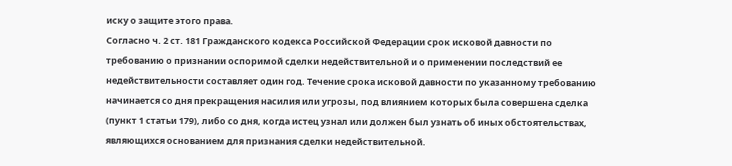иску о защите этого права.
Согласно ч. 2 ст. 181 Гражданского кодекса Российской Федерации срок исковой давности по требованию о признании оспоримой сделки недействительной и о применении последствий ее недействительности составляет один год. Течение срока исковой давности по указанному требованию начинается со дня прекращения насилия или угрозы, под влиянием которых была совершена сделка (пункт 1 статьи 179), либо со дня, когда истец узнал или должен был узнать об иных обстоятельствах, являющихся основанием для признания сделки недействительной.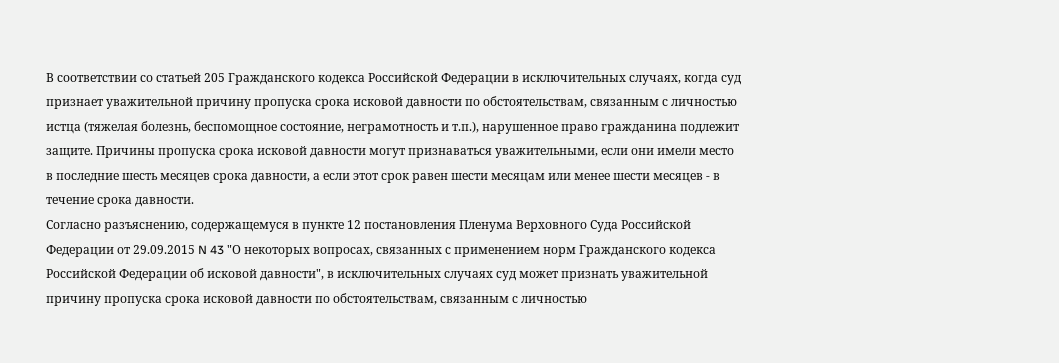В соответствии со статьей 205 Гражданского кодекса Российской Федерации в исключительных случаях, когда суд признает уважительной причину пропуска срока исковой давности по обстоятельствам, связанным с личностью истца (тяжелая болезнь, беспомощное состояние, неграмотность и т.п.), нарушенное право гражданина подлежит защите. Причины пропуска срока исковой давности могут признаваться уважительными, если они имели место в последние шесть месяцев срока давности, а если этот срок равен шести месяцам или менее шести месяцев - в течение срока давности.
Согласно разъяснению, содержащемуся в пункте 12 постановления Пленума Верховного Суда Российской Федерации от 29.09.2015 N 43 "О некоторых вопросах, связанных с применением норм Гражданского кодекса Российской Федерации об исковой давности", в исключительных случаях суд может признать уважительной причину пропуска срока исковой давности по обстоятельствам, связанным с личностью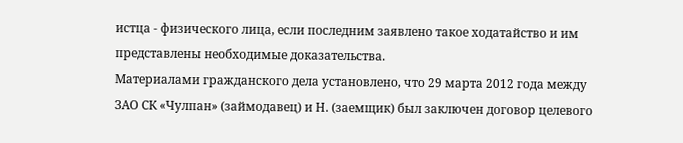истца - физического лица, если последним заявлено такое ходатайство и им представлены необходимые доказательства.
Материалами гражданского дела установлено, что 29 марта 2012 года между ЗАО СК «Чулпан» (займодавец) и Н. (заемщик) был заключен договор целевого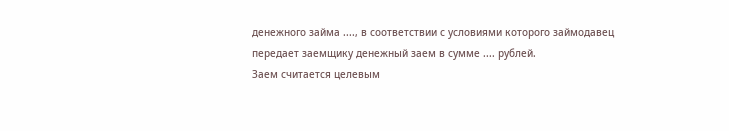денежного займа ...., в соответствии с условиями которого займодавец передает заемщику денежный заем в сумме .... рублей.
Заем считается целевым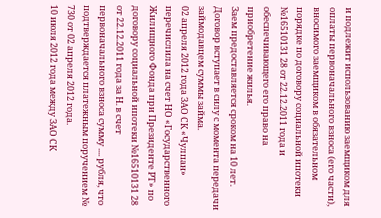и подлежит использованию заемщиком для оплаты первоначального взноса (его части), вносимого заемщиком в обязательном порядке по договору социальной ипотеки №16510131 28 от 22.12.2011 года и обеспечивающего его право на приобретение жилья.
Заем предоставляется сроком на 10 лет. Договор вступает в силу с момента передачи займодавцем суммы займа.
02 апреля 2012 года ЗАО СК «Чулпан» перечислила на счет НО «Государственного Жилищного Фонда при Президенте РТ» по договору социальной ипотеки №16510131 28 от 22.12.2011 года за Н. в счет первоначального взноса сумму .... рубля, что подтверждается платежным поручением № 730 от 02 апреля 2012 года.
10 июля 2012 года между ЗАО СК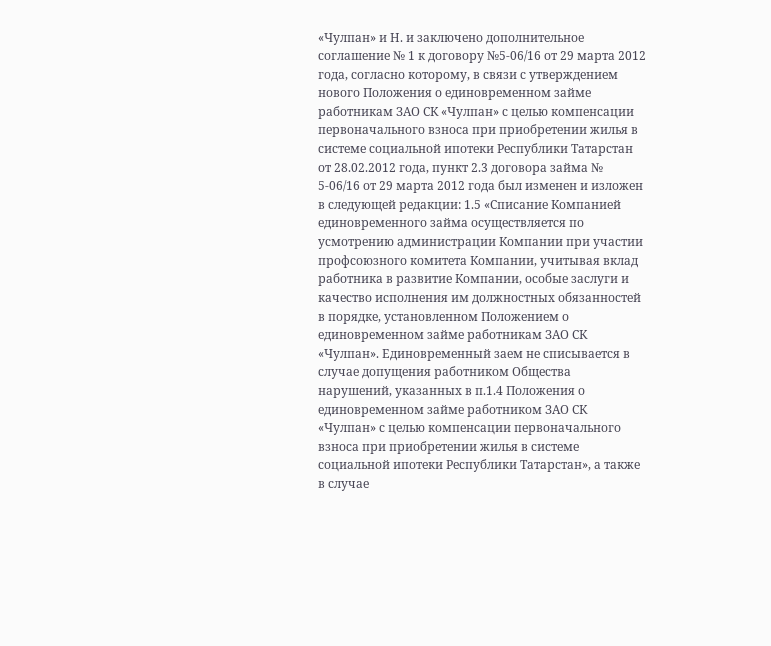«Чулпан» и Н. и заключено дополнительное соглашение № 1 к договору №5-06/16 от 29 марта 2012 года, согласно которому, в связи с утверждением нового Положения о единовременном займе работникам ЗАО СК «Чулпан» с целью компенсации первоначального взноса при приобретении жилья в системе социальной ипотеки Республики Татарстан от 28.02.2012 года, пункт 2.3 договора займа № 5-06/16 от 29 марта 2012 года был изменен и изложен в следующей редакции: 1.5 «Списание Компанией единовременного займа осуществляется по усмотрению администрации Компании при участии профсоюзного комитета Компании, учитывая вклад работника в развитие Компании, особые заслуги и качество исполнения им должностных обязанностей в порядке, установленном Положением о единовременном займе работникам ЗАО СК «Чулпан». Единовременный заем не списывается в случае допущения работником Общества нарушений, указанных в п.1.4 Положения о единовременном займе работником ЗАО СК «Чулпан» с целью компенсации первоначального взноса при приобретении жилья в системе социальной ипотеки Республики Татарстан», а также в случае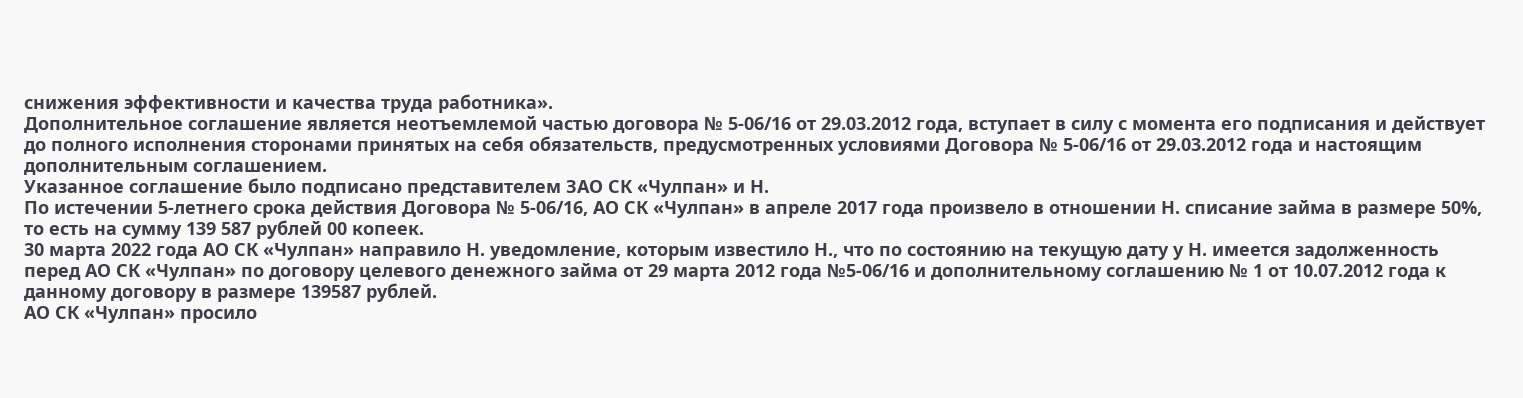снижения эффективности и качества труда работника».
Дополнительное соглашение является неотъемлемой частью договора № 5-06/16 от 29.03.2012 года, вступает в силу с момента его подписания и действует до полного исполнения сторонами принятых на себя обязательств, предусмотренных условиями Договора № 5-06/16 от 29.03.2012 года и настоящим дополнительным соглашением.
Указанное соглашение было подписано представителем ЗАО СК «Чулпан» и Н.
По истечении 5-летнего срока действия Договора № 5-06/16, АО СК «Чулпан» в апреле 2017 года произвело в отношении Н. списание займа в размере 50%, то есть на сумму 139 587 рублей 00 копеек.
30 марта 2022 года АО СК «Чулпан» направило Н. уведомление, которым известило Н., что по состоянию на текущую дату у Н. имеется задолженность перед АО СК «Чулпан» по договору целевого денежного займа от 29 марта 2012 года №5-06/16 и дополнительному соглашению № 1 от 10.07.2012 года к данному договору в размере 139587 рублей.
АО СК «Чулпан» просило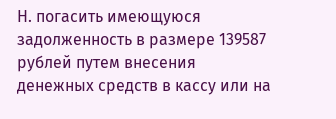Н. погасить имеющуюся задолженность в размере 139587 рублей путем внесения денежных средств в кассу или на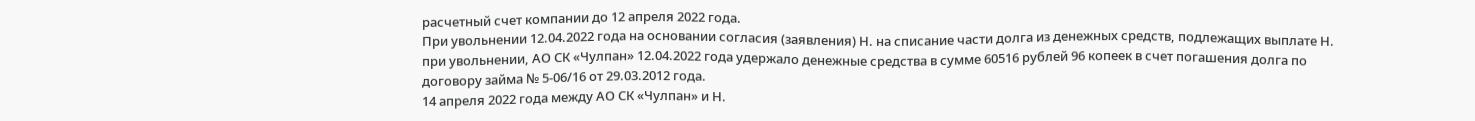расчетный счет компании до 12 апреля 2022 года.
При увольнении 12.04.2022 года на основании согласия (заявления) Н. на списание части долга из денежных средств, подлежащих выплате Н. при увольнении, АО СК «Чулпан» 12.04.2022 года удержало денежные средства в сумме 60516 рублей 96 копеек в счет погашения долга по договору займа № 5-06/16 от 29.03.2012 года.
14 апреля 2022 года между АО СК «Чулпан» и Н.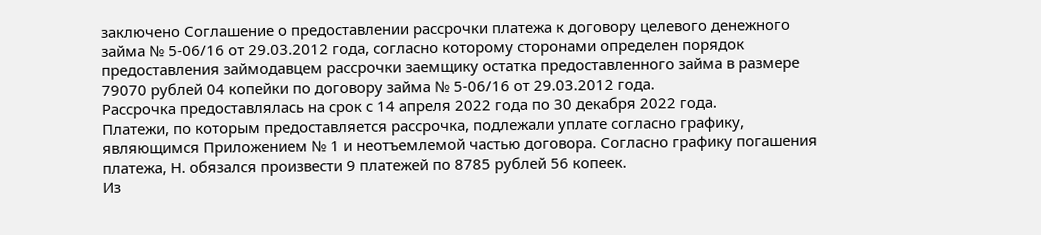заключено Соглашение о предоставлении рассрочки платежа к договору целевого денежного займа № 5-06/16 от 29.03.2012 года, согласно которому сторонами определен порядок предоставления займодавцем рассрочки заемщику остатка предоставленного займа в размере 79070 рублей 04 копейки по договору займа № 5-06/16 от 29.03.2012 года.
Рассрочка предоставлялась на срок с 14 апреля 2022 года по 30 декабря 2022 года.
Платежи, по которым предоставляется рассрочка, подлежали уплате согласно графику, являющимся Приложением № 1 и неотъемлемой частью договора. Согласно графику погашения платежа, Н. обязался произвести 9 платежей по 8785 рублей 56 копеек.
Из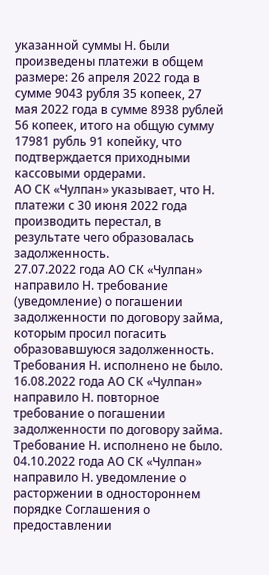указанной суммы Н. были произведены платежи в общем размере: 26 апреля 2022 года в сумме 9043 рубля 35 копеек, 27 мая 2022 года в сумме 8938 рублей 56 копеек, итого на общую сумму 17981 рубль 91 копейку, что подтверждается приходными кассовыми ордерами.
АО СК «Чулпан» указывает, что Н. платежи с 30 июня 2022 года производить перестал, в результате чего образовалась задолженность.
27.07.2022 года АО СК «Чулпан» направило Н. требование (уведомление) о погашении задолженности по договору займа, которым просил погасить образовавшуюся задолженность. Требования Н. исполнено не было.
16.08.2022 года АО СК «Чулпан» направило Н. повторное требование о погашении задолженности по договору займа. Требование Н. исполнено не было.
04.10.2022 года АО СК «Чулпан» направило Н. уведомление о расторжении в одностороннем порядке Соглашения о предоставлении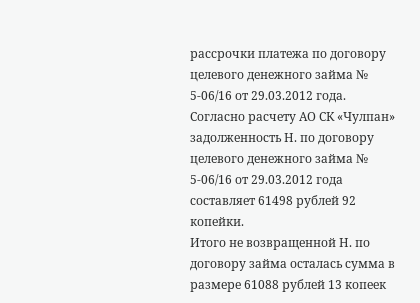рассрочки платежа по договору целевого денежного займа № 5-06/16 от 29.03.2012 года.
Согласно расчету АО СК «Чулпан» задолженность Н. по договору целевого денежного займа № 5-06/16 от 29.03.2012 года составляет 61498 рублей 92 копейки.
Итого не возвращенной Н. по договору займа осталась сумма в размере 61088 рублей 13 копеек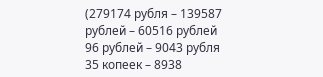(279174 рубля – 139587 рублей – 60516 рублей 96 рублей – 9043 рубля 35 копеек – 8938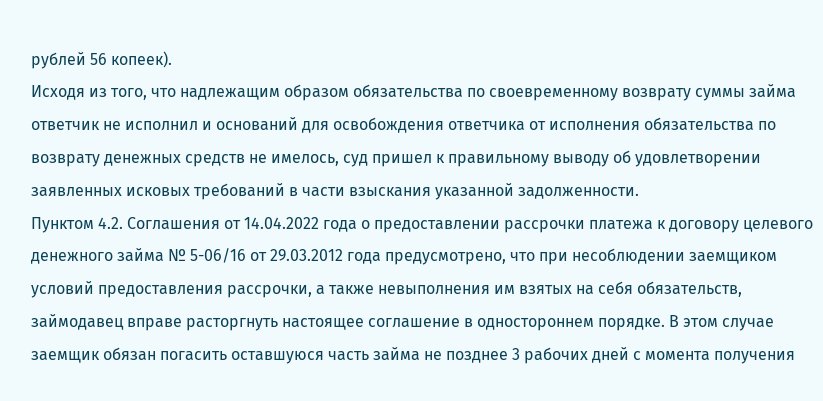рублей 56 копеек).
Исходя из того, что надлежащим образом обязательства по своевременному возврату суммы займа ответчик не исполнил и оснований для освобождения ответчика от исполнения обязательства по возврату денежных средств не имелось, суд пришел к правильному выводу об удовлетворении заявленных исковых требований в части взыскания указанной задолженности.
Пунктом 4.2. Соглашения от 14.04.2022 года о предоставлении рассрочки платежа к договору целевого денежного займа № 5-06/16 от 29.03.2012 года предусмотрено, что при несоблюдении заемщиком условий предоставления рассрочки, а также невыполнения им взятых на себя обязательств, займодавец вправе расторгнуть настоящее соглашение в одностороннем порядке. В этом случае заемщик обязан погасить оставшуюся часть займа не позднее 3 рабочих дней с момента получения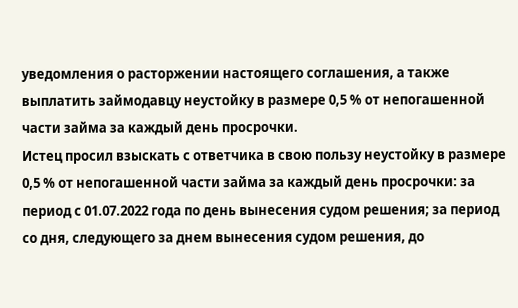уведомления о расторжении настоящего соглашения, а также выплатить займодавцу неустойку в размере 0,5 % от непогашенной части займа за каждый день просрочки.
Истец просил взыскать с ответчика в свою пользу неустойку в размере 0,5 % от непогашенной части займа за каждый день просрочки: за период с 01.07.2022 года по день вынесения судом решения; за период со дня, следующего за днем вынесения судом решения, до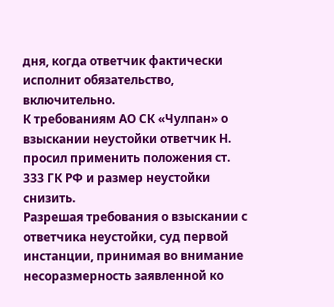дня, когда ответчик фактически исполнит обязательство, включительно.
К требованиям АО СК «Чулпан» о взыскании неустойки ответчик Н. просил применить положения ст. 333 ГК РФ и размер неустойки снизить.
Разрешая требования о взыскании с ответчика неустойки, суд первой инстанции, принимая во внимание несоразмерность заявленной ко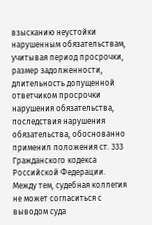взысканию неустойки нарушенным обязательствам, учитывая период просрочки, размер задолженности, длительность допущенной ответчиком просрочки нарушения обязательства, последствия нарушения обязательства, обоснованно применил положения ст. 333 Гражданского кодекса Российской Федерации.
Между тем, судебная коллегия не может согласиться с выводом суда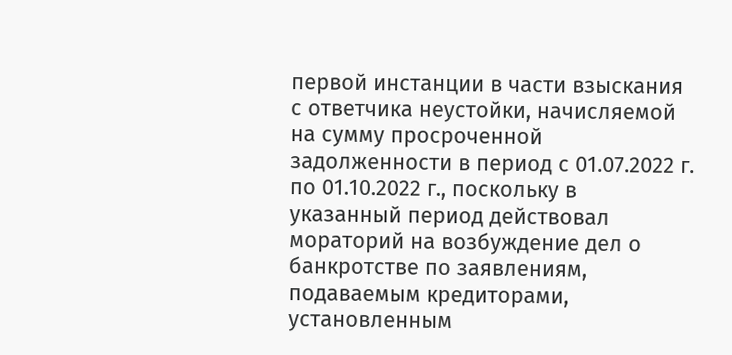первой инстанции в части взыскания с ответчика неустойки, начисляемой на сумму просроченной задолженности в период с 01.07.2022 г. по 01.10.2022 г., поскольку в указанный период действовал мораторий на возбуждение дел о банкротстве по заявлениям, подаваемым кредиторами, установленным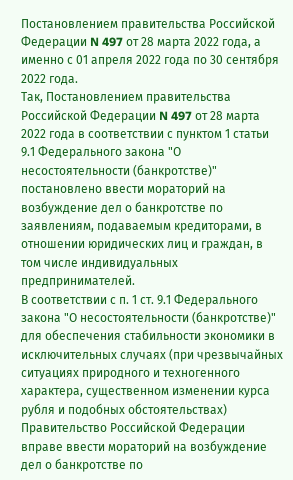Постановлением правительства Российской Федерации N 497 от 28 марта 2022 года, а именно с 01 апреля 2022 года по 30 сентября 2022 года.
Так, Постановлением правительства Российской Федерации N 497 от 28 марта 2022 года в соответствии с пунктом 1 статьи 9.1 Федерального закона "О несостоятельности (банкротстве)" постановлено ввести мораторий на возбуждение дел о банкротстве по заявлениям, подаваемым кредиторами, в отношении юридических лиц и граждан, в том числе индивидуальных предпринимателей.
В соответствии с п. 1 ст. 9.1 Федерального закона "О несостоятельности (банкротстве)" для обеспечения стабильности экономики в исключительных случаях (при чрезвычайных ситуациях природного и техногенного характера, существенном изменении курса рубля и подобных обстоятельствах) Правительство Российской Федерации вправе ввести мораторий на возбуждение дел о банкротстве по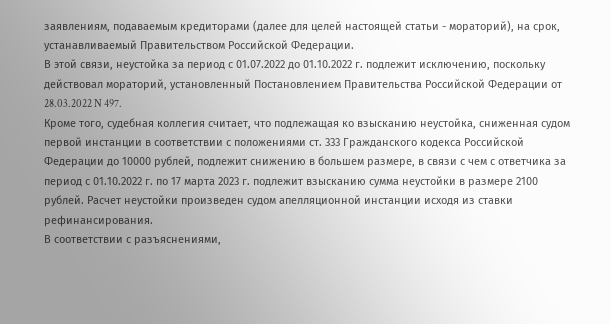заявлениям, подаваемым кредиторами (далее для целей настоящей статьи - мораторий), на срок, устанавливаемый Правительством Российской Федерации.
В этой связи, неустойка за период с 01.07.2022 до 01.10.2022 г. подлежит исключению, поскольку действовал мораторий, установленный Постановлением Правительства Российской Федерации от 28.03.2022 N 497.
Кроме того, судебная коллегия считает, что подлежащая ко взысканию неустойка, сниженная судом первой инстанции в соответствии с положениями ст. 333 Гражданского кодекса Российской Федерации до 10000 рублей, подлежит снижению в большем размере, в связи с чем с ответчика за период с 01.10.2022 г. по 17 марта 2023 г. подлежит взысканию сумма неустойки в размере 2100 рублей. Расчет неустойки произведен судом апелляционной инстанции исходя из ставки рефинансирования.
В соответствии с разъяснениями,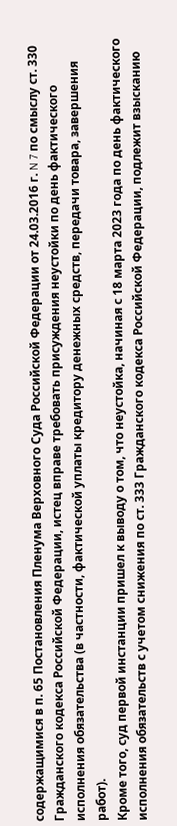содержащимися в п. 65 Постановления Пленума Верховного Суда Российской Федерации от 24.03.2016 г. N 7 по смыслу ст. 330 Гражданского кодекса Российской Федерации, истец вправе требовать присуждения неустойки по день фактического исполнения обязательства (в частности, фактической уплаты кредитору денежных средств, передачи товара, завершения работ).
Кроме того, суд первой инстанции пришел к выводу о том, что неустойка, начиная с 18 марта 2023 года по день фактического исполнения обязательств с учетом снижения по ст. 333 Гражданского кодекса Российской Федерации, подлежит взысканию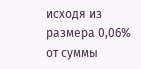исходя из размера 0,06% от суммы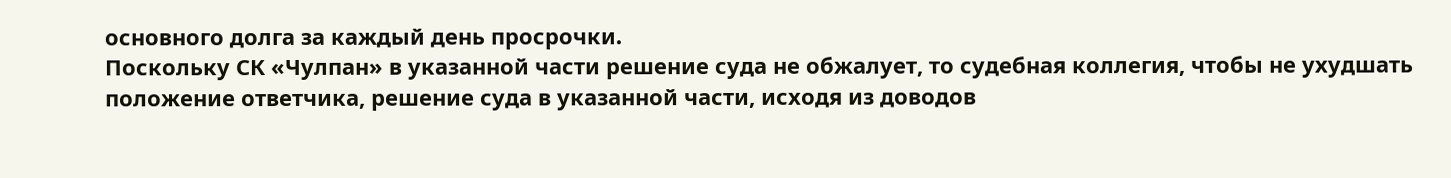основного долга за каждый день просрочки.
Поскольку СК «Чулпан» в указанной части решение суда не обжалует, то судебная коллегия, чтобы не ухудшать положение ответчика, решение суда в указанной части, исходя из доводов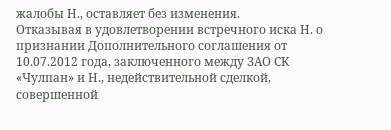жалобы Н., оставляет без изменения.
Отказывая в удовлетворении встречного иска Н. о признании Дополнительного соглашения от 10.07.2012 года, заключенного между ЗАО СК «Чулпан» и Н., недействительной сделкой, совершенной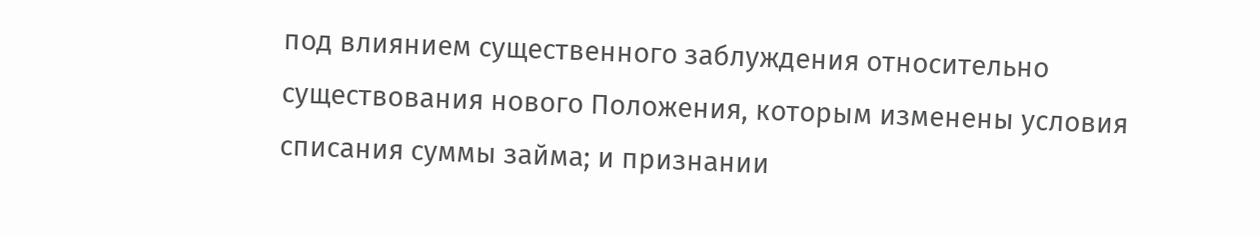под влиянием существенного заблуждения относительно существования нового Положения, которым изменены условия списания суммы займа; и признании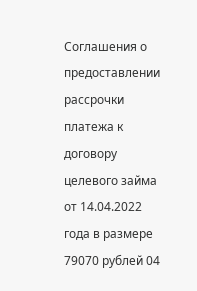Соглашения о предоставлении рассрочки платежа к договору целевого займа от 14.04.2022 года в размере 79070 рублей 04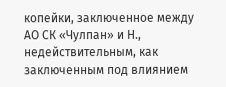копейки, заключенное между АО СК «Чулпан» и Н., недействительным, как заключенным под влиянием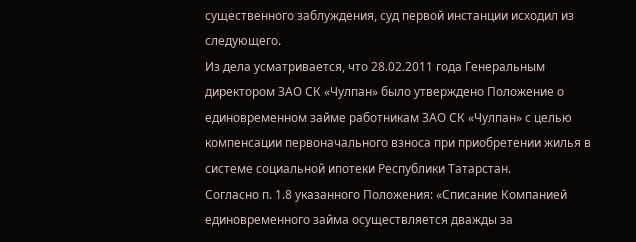существенного заблуждения, суд первой инстанции исходил из следующего.
Из дела усматривается, что 28.02.2011 года Генеральным директором ЗАО СК «Чулпан» было утверждено Положение о единовременном займе работникам ЗАО СК «Чулпан» с целью компенсации первоначального взноса при приобретении жилья в системе социальной ипотеки Республики Татарстан.
Согласно п. 1.8 указанного Положения: «Списание Компанией единовременного займа осуществляется дважды за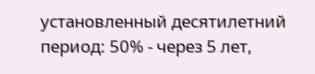установленный десятилетний период: 50% - через 5 лет,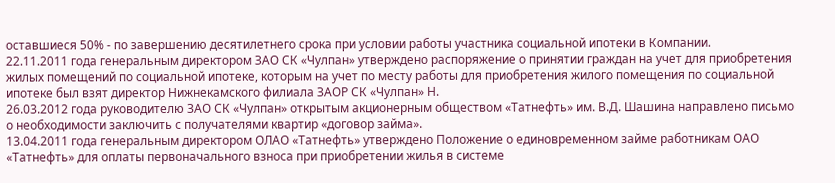оставшиеся 50% - по завершению десятилетнего срока при условии работы участника социальной ипотеки в Компании.
22.11.2011 года генеральным директором ЗАО СК «Чулпан» утверждено распоряжение о принятии граждан на учет для приобретения жилых помещений по социальной ипотеке, которым на учет по месту работы для приобретения жилого помещения по социальной ипотеке был взят директор Нижнекамского филиала ЗАОР СК «Чулпан» Н.
26.03.2012 года руководителю ЗАО СК «Чулпан» открытым акционерным обществом «Татнефть» им. В.Д. Шашина направлено письмо о необходимости заключить с получателями квартир «договор займа».
13.04.2011 года генеральным директором ОЛАО «Татнефть» утверждено Положение о единовременном займе работникам ОАО «Татнефть» для оплаты первоначального взноса при приобретении жилья в системе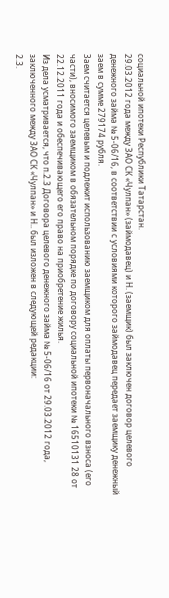социальной ипотеки Республики Татарстан.
29.03.2012 года между ЗАО СК «Чулпан» (займодавец) и Н. (заемщик) был заключен договор целевого денежного займа № 5-06/16, в соответствии с условиями которого займодавец передает заемщику денежный заем в сумме 279174 рубля.
Заем считается целевым и подлежит использованию заемщиком для оплаты первоначального взноса (его части), вносимого заемщиком в обязательном порядке по договору социальной ипотеки № 16510131 28 от 22.12.2011 года и обеспечивающего его право на приобретение жилья.
Из дела усматривается, что п.2.3 Договора целевого денежного займа № 5-06/16 от 29.03.2012 года, заключенного между ЗАО СК «Чулпан» и Н.. был изложен в следующей редакции:
2.3.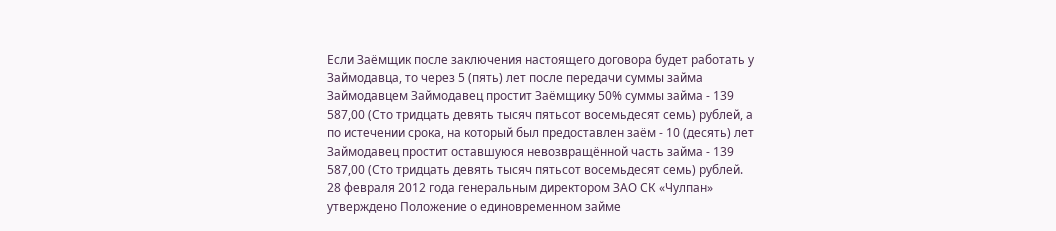Если Заёмщик после заключения настоящего договора будет работать у Займодавца, то через 5 (пять) лет после передачи суммы займа Займодавцем Займодавец простит Заёмщику 50% суммы займа - 139 587,00 (Сто тридцать девять тысяч пятьсот восемьдесят семь) рублей, а по истечении срока, на который был предоставлен заём - 10 (десять) лет Займодавец простит оставшуюся невозвращённой часть займа - 139 587,00 (Сто тридцать девять тысяч пятьсот восемьдесят семь) рублей.
28 февраля 2012 года генеральным директором ЗАО СК «Чулпан» утверждено Положение о единовременном займе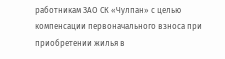работникам ЗАО СК «Чулпан» с целью компенсации первоначального взноса при приобретении жилья в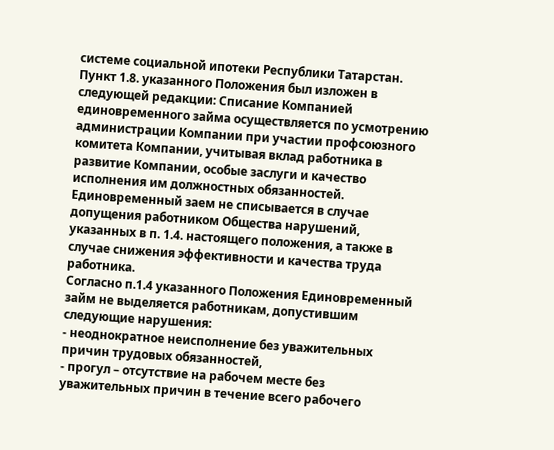системе социальной ипотеки Республики Татарстан.
Пункт 1.8. указанного Положения был изложен в следующей редакции: Списание Компанией единовременного займа осуществляется по усмотрению администрации Компании при участии профсоюзного комитета Компании, учитывая вклад работника в развитие Компании, особые заслуги и качество исполнения им должностных обязанностей. Единовременный заем не списывается в случае допущения работником Общества нарушений, указанных в п. 1.4. настоящего положения, а также в случае снижения эффективности и качества труда работника.
Согласно п.1.4 указанного Положения Единовременный займ не выделяется работникам, допустившим следующие нарушения:
- неоднократное неисполнение без уважительных причин трудовых обязанностей,
- прогул – отсутствие на рабочем месте без уважительных причин в течение всего рабочего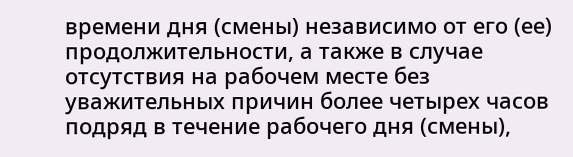времени дня (смены) независимо от его (ее) продолжительности, а также в случае отсутствия на рабочем месте без уважительных причин более четырех часов подряд в течение рабочего дня (смены),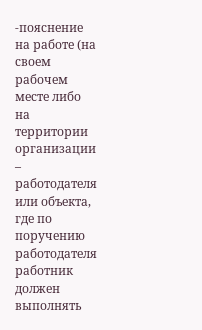-пояснение на работе (на своем рабочем месте либо на территории организации – работодателя или объекта, где по поручению работодателя работник должен выполнять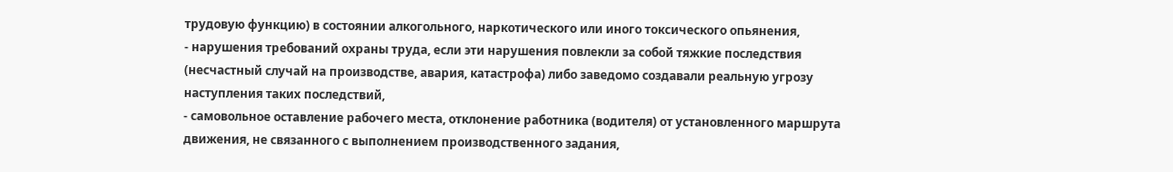трудовую функцию) в состоянии алкогольного, наркотического или иного токсического опьянения,
- нарушения требований охраны труда, если эти нарушения повлекли за собой тяжкие последствия (несчастный случай на производстве, авария, катастрофа) либо заведомо создавали реальную угрозу наступления таких последствий,
- самовольное оставление рабочего места, отклонение работника (водителя) от установленного маршрута движения, не связанного с выполнением производственного задания,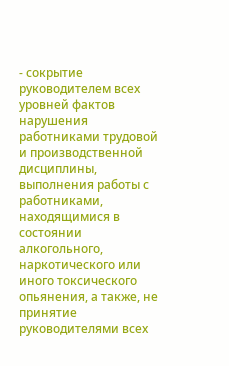- сокрытие руководителем всех уровней фактов нарушения работниками трудовой и производственной дисциплины, выполнения работы с работниками, находящимися в состоянии алкогольного, наркотического или иного токсического опьянения, а также, не принятие руководителями всех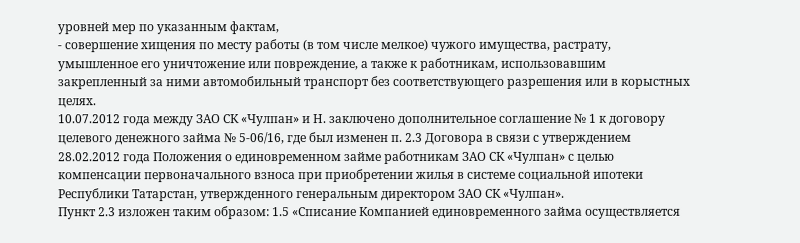уровней мер по указанным фактам,
- совершение хищения по месту работы (в том числе мелкое) чужого имущества, растрату, умышленное его уничтожение или повреждение, а также к работникам, использовавшим закрепленный за ними автомобильный транспорт без соответствующего разрешения или в корыстных целях.
10.07.2012 года между ЗАО СК «Чулпан» и Н. заключено дополнительное соглашение № 1 к договору целевого денежного займа № 5-06/16, где был изменен п. 2.3 Договора в связи с утверждением 28.02.2012 года Положения о единовременном займе работникам ЗАО СК «Чулпан» с целью компенсации первоначального взноса при приобретении жилья в системе социальной ипотеки Республики Татарстан, утвержденного генеральным директором ЗАО СК «Чулпан».
Пункт 2.3 изложен таким образом: 1.5 «Списание Компанией единовременного займа осуществляется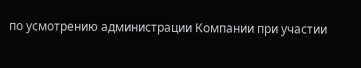по усмотрению администрации Компании при участии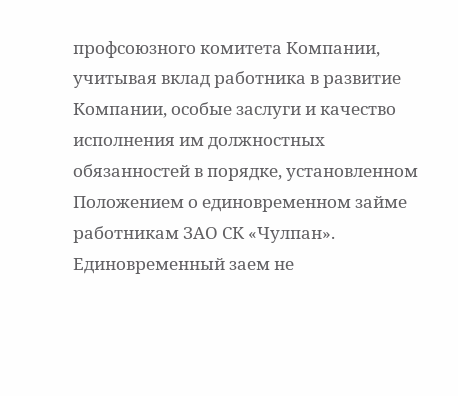профсоюзного комитета Компании, учитывая вклад работника в развитие Компании, особые заслуги и качество исполнения им должностных обязанностей в порядке, установленном Положением о единовременном займе работникам ЗАО СК «Чулпан». Единовременный заем не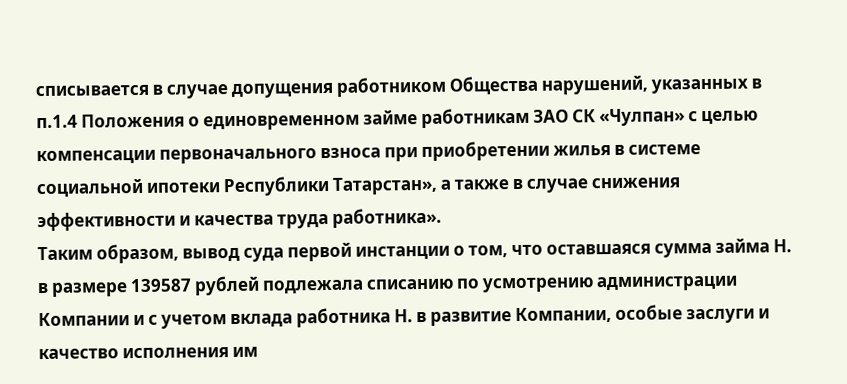списывается в случае допущения работником Общества нарушений, указанных в п.1.4 Положения о единовременном займе работникам ЗАО СК «Чулпан» с целью компенсации первоначального взноса при приобретении жилья в системе социальной ипотеки Республики Татарстан», а также в случае снижения эффективности и качества труда работника».
Таким образом, вывод суда первой инстанции о том, что оставшаяся сумма займа Н. в размере 139587 рублей подлежала списанию по усмотрению администрации Компании и с учетом вклада работника Н. в развитие Компании, особые заслуги и качество исполнения им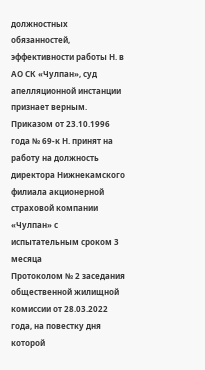должностных обязанностей, эффективности работы Н. в АО СК «Чулпан», суд апелляционной инстанции признает верным.
Приказом от 23.10.1996 года № 69-к Н. принят на работу на должность директора Нижнекамского филиала акционерной страховой компании «Чулпан» с испытательным сроком 3 месяца
Протоколом № 2 заседания общественной жилищной комиссии от 28.03.2022 года, на повестку дня которой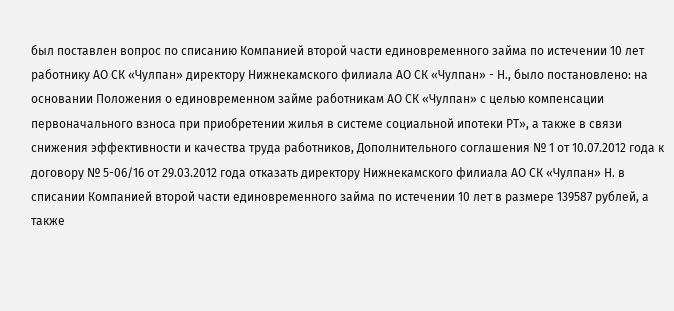был поставлен вопрос по списанию Компанией второй части единовременного займа по истечении 10 лет работнику АО СК «Чулпан» директору Нижнекамского филиала АО СК «Чулпан» - Н., было постановлено: на основании Положения о единовременном займе работникам АО СК «Чулпан» с целью компенсации первоначального взноса при приобретении жилья в системе социальной ипотеки РТ», а также в связи снижения эффективности и качества труда работников, Дополнительного соглашения № 1 от 10.07.2012 года к договору № 5-06/16 от 29.03.2012 года отказать директору Нижнекамского филиала АО СК «Чулпан» Н. в списании Компанией второй части единовременного займа по истечении 10 лет в размере 139587 рублей, а также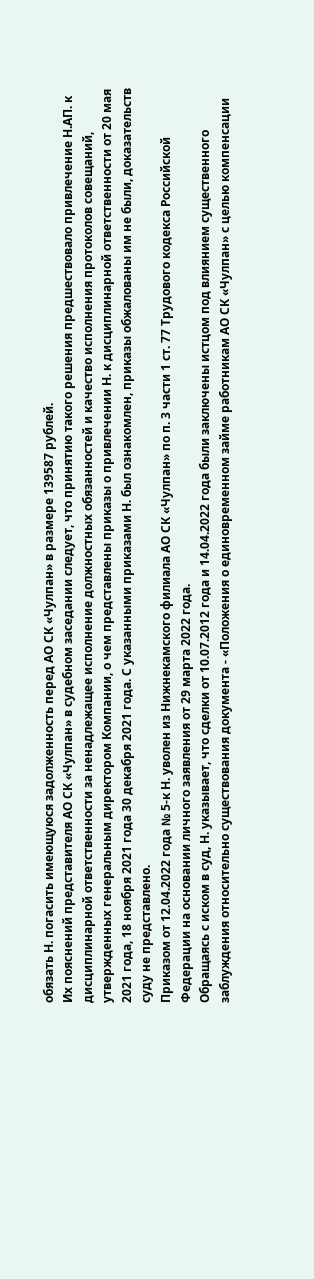обязать Н. погасить имеющуюся задолженность перед АО СК «Чулпан» в размере 139587 рублей.
Их пояснений представителя АО СК «Чулпан» в судебном заседании следует, что принятию такого решения предшествовало привлечение Н.АП. к дисциплинарной ответственности за ненадлежащее исполнение должностных обязанностей и качество исполнения протоколов совещаний, утвержденных генеральным директором Компании, о чем представлены приказы о привлечении Н. к дисциплинарной ответственности от 20 мая 2021 года, 18 ноября 2021 года 30 декабря 2021 года. С указанными приказами Н. был ознакомлен, приказы обжалованы им не были, доказательств суду не представлено.
Приказом от 12.04.2022 года № 5-к Н. уволен из Нижнекамского филиала АО СК «Чулпан» по п. 3 части 1 ст. 77 Трудового кодекса Российской Федерации на основании личного заявления от 29 марта 2022 года.
Обращаясь с иском в суд, Н. указывает, что сделки от 10.07.2012 года и 14.04.2022 года были заключены истцом под влиянием существенного заблуждения относительно существования документа - «Положения о единовременном займе работникам АО СК «Чулпан» с целью компенсации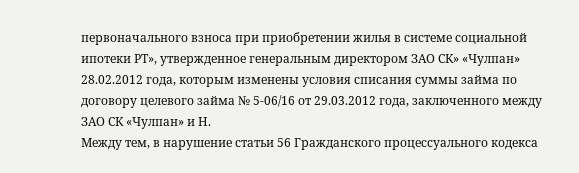первоначального взноса при приобретении жилья в системе социальной ипотеки РТ», утвержденное генеральным директором ЗАО СК» «Чулпан» 28.02.2012 года, которым изменены условия списания суммы займа по договору целевого займа № 5-06/16 от 29.03.2012 года, заключенного между ЗАО СК «Чулпан» и Н.
Между тем, в нарушение статьи 56 Гражданского процессуального кодекса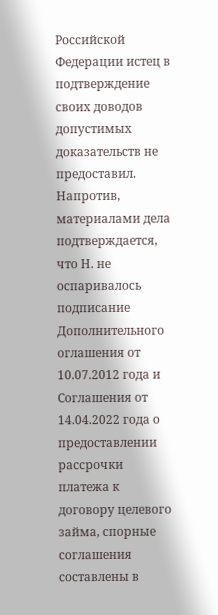Российской Федерации истец в подтверждение своих доводов допустимых доказательств не предоставил.
Напротив, материалами дела подтверждается, что Н. не оспаривалось подписание Дополнительного оглашения от 10.07.2012 года и Соглашения от 14.04.2022 года о предоставлении рассрочки платежа к договору целевого займа, спорные соглашения составлены в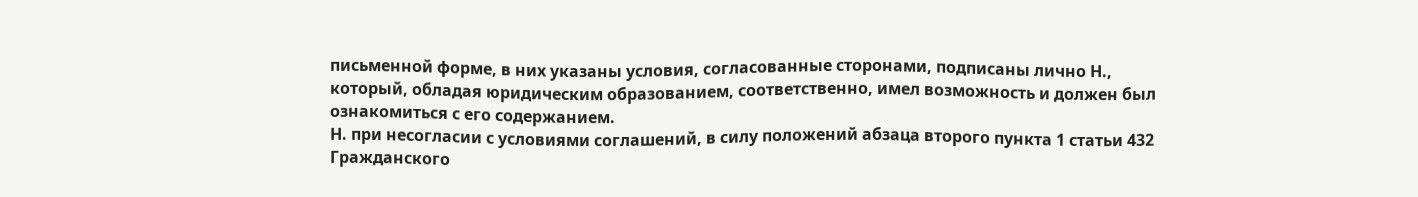письменной форме, в них указаны условия, согласованные сторонами, подписаны лично Н., который, обладая юридическим образованием, соответственно, имел возможность и должен был ознакомиться с его содержанием.
Н. при несогласии с условиями соглашений, в силу положений абзаца второго пункта 1 статьи 432 Гражданского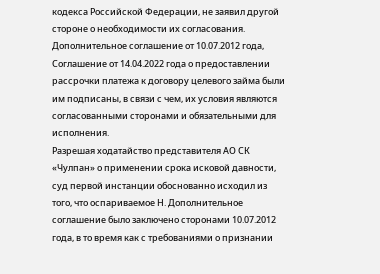кодекса Российской Федерации, не заявил другой стороне о необходимости их согласования. Дополнительное соглашение от 10.07.2012 года, Соглашение от 14.04.2022 года о предоставлении рассрочки платежа к договору целевого займа были им подписаны, в связи с чем, их условия являются согласованными сторонами и обязательными для исполнения.
Разрешая ходатайство представителя АО СК «Чулпан» о применении срока исковой давности, суд первой инстанции обоснованно исходил из того, что оспариваемое Н. Дополнительное соглашение было заключено сторонами 10.07.2012 года, в то время как с требованиями о признании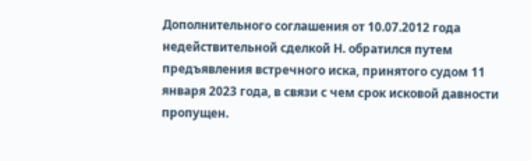Дополнительного соглашения от 10.07.2012 года недействительной сделкой Н. обратился путем предъявления встречного иска, принятого судом 11 января 2023 года, в связи с чем срок исковой давности пропущен.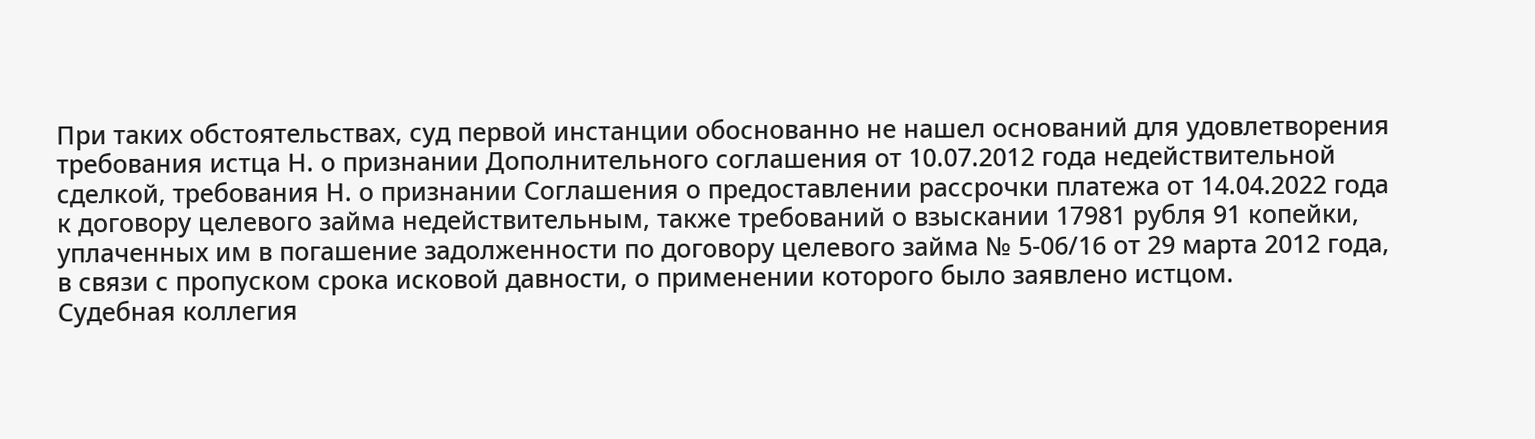При таких обстоятельствах, суд первой инстанции обоснованно не нашел оснований для удовлетворения требования истца Н. о признании Дополнительного соглашения от 10.07.2012 года недействительной сделкой, требования Н. о признании Соглашения о предоставлении рассрочки платежа от 14.04.2022 года к договору целевого займа недействительным, также требований о взыскании 17981 рубля 91 копейки, уплаченных им в погашение задолженности по договору целевого займа № 5-06/16 от 29 марта 2012 года, в связи с пропуском срока исковой давности, о применении которого было заявлено истцом.
Судебная коллегия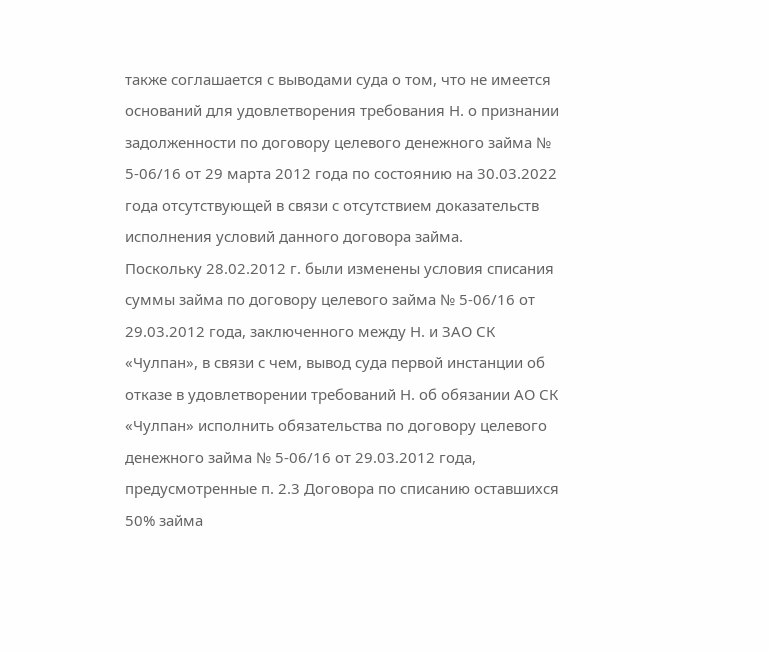также соглашается с выводами суда о том, что не имеется оснований для удовлетворения требования Н. о признании задолженности по договору целевого денежного займа № 5-06/16 от 29 марта 2012 года по состоянию на 30.03.2022 года отсутствующей в связи с отсутствием доказательств исполнения условий данного договора займа.
Поскольку 28.02.2012 г. были изменены условия списания суммы займа по договору целевого займа № 5-06/16 от 29.03.2012 года, заключенного между Н. и ЗАО СК «Чулпан», в связи с чем, вывод суда первой инстанции об отказе в удовлетворении требований Н. об обязании АО СК «Чулпан» исполнить обязательства по договору целевого денежного займа № 5-06/16 от 29.03.2012 года, предусмотренные п. 2.3 Договора по списанию оставшихся 50% займа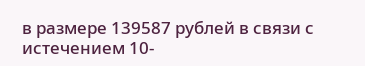в размере 139587 рублей в связи с истечением 10-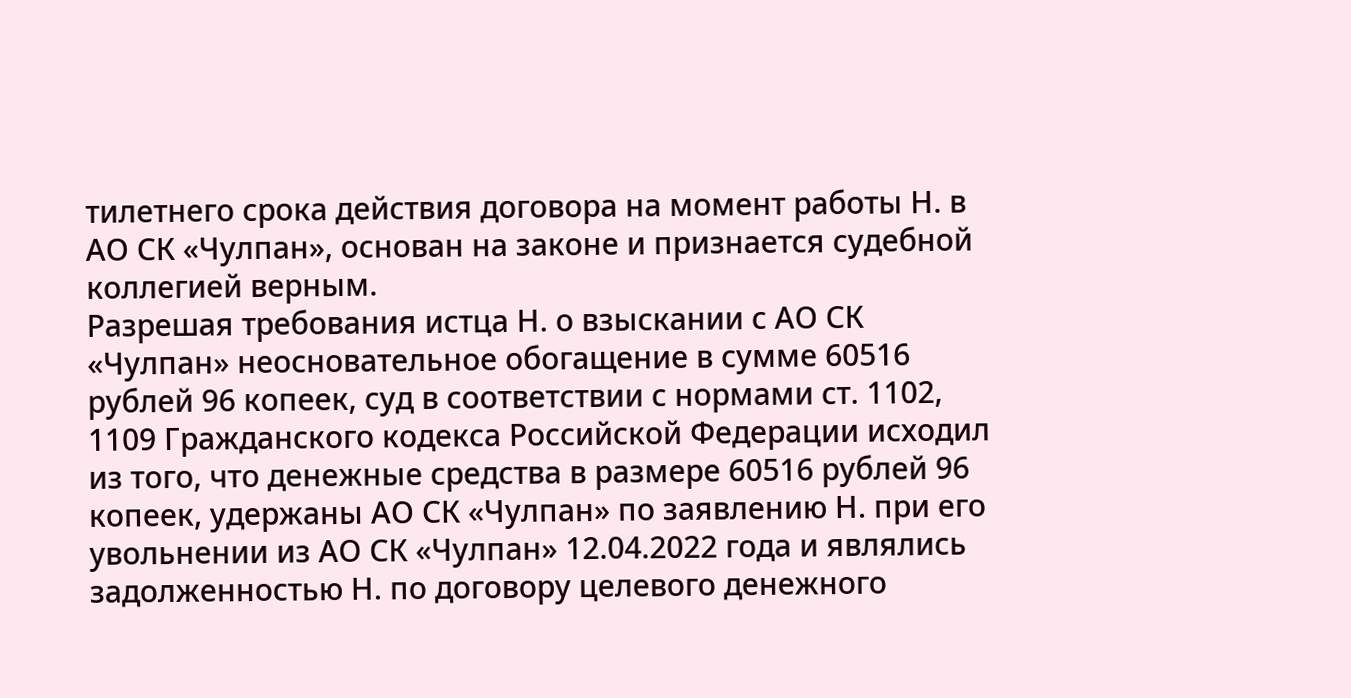тилетнего срока действия договора на момент работы Н. в АО СК «Чулпан», основан на законе и признается судебной коллегией верным.
Разрешая требования истца Н. о взыскании с АО СК «Чулпан» неосновательное обогащение в сумме 60516 рублей 96 копеек, суд в соответствии с нормами ст. 1102, 1109 Гражданского кодекса Российской Федерации исходил из того, что денежные средства в размере 60516 рублей 96 копеек, удержаны АО СК «Чулпан» по заявлению Н. при его увольнении из АО СК «Чулпан» 12.04.2022 года и являлись задолженностью Н. по договору целевого денежного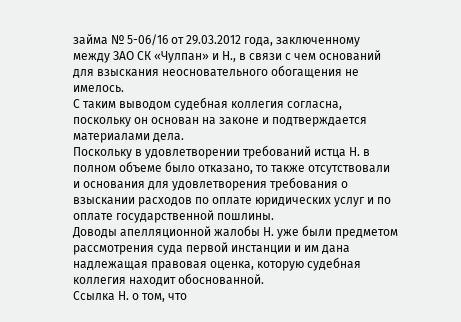займа № 5-06/16 от 29.03.2012 года, заключенному между ЗАО СК «Чулпан» и Н., в связи с чем оснований для взыскания неосновательного обогащения не имелось.
С таким выводом судебная коллегия согласна, поскольку он основан на законе и подтверждается материалами дела.
Поскольку в удовлетворении требований истца Н. в полном объеме было отказано, то также отсутствовали и основания для удовлетворения требования о взыскании расходов по оплате юридических услуг и по оплате государственной пошлины.
Доводы апелляционной жалобы Н. уже были предметом рассмотрения суда первой инстанции и им дана надлежащая правовая оценка, которую судебная коллегия находит обоснованной.
Ссылка Н. о том, что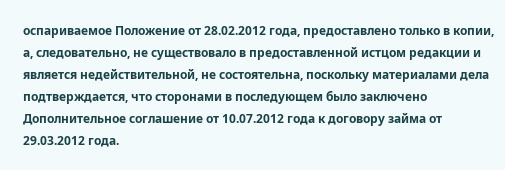оспариваемое Положение от 28.02.2012 года, предоставлено только в копии, а, следовательно, не существовало в предоставленной истцом редакции и является недействительной, не состоятельна, поскольку материалами дела подтверждается, что сторонами в последующем было заключено Дополнительное соглашение от 10.07.2012 года к договору займа от 29.03.2012 года.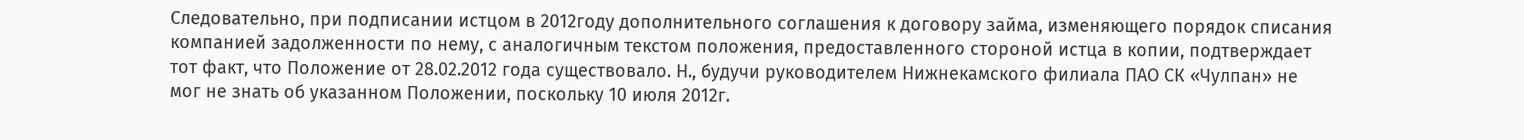Следовательно, при подписании истцом в 2012году дополнительного соглашения к договору займа, изменяющего порядок списания компанией задолженности по нему, с аналогичным текстом положения, предоставленного стороной истца в копии, подтверждает тот факт, что Положение от 28.02.2012 года существовало. Н., будучи руководителем Нижнекамского филиала ПАО СК «Чулпан» не мог не знать об указанном Положении, поскольку 10 июля 2012г.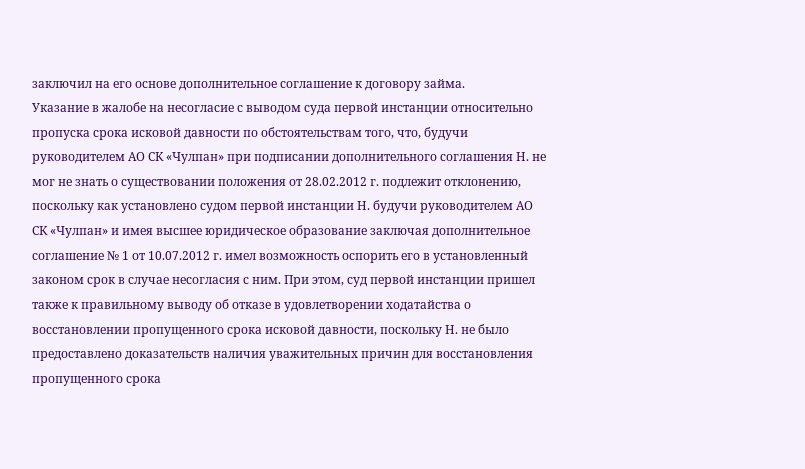заключил на его основе дополнительное соглашение к договору займа.
Указание в жалобе на несогласие с выводом суда первой инстанции относительно пропуска срока исковой давности по обстоятельствам того, что, будучи руководителем АО СК «Чулпан» при подписании дополнительного соглашения Н. не мог не знать о существовании положения от 28.02.2012 г. подлежит отклонению, поскольку как установлено судом первой инстанции Н. будучи руководителем АО СК «Чулпан» и имея высшее юридическое образование заключая дополнительное соглашение № 1 от 10.07.2012 г. имел возможность оспорить его в установленный законом срок в случае несогласия с ним. При этом, суд первой инстанции пришел также к правильному выводу об отказе в удовлетворении ходатайства о восстановлении пропущенного срока исковой давности, поскольку Н. не было предоставлено доказательств наличия уважительных причин для восстановления пропущенного срока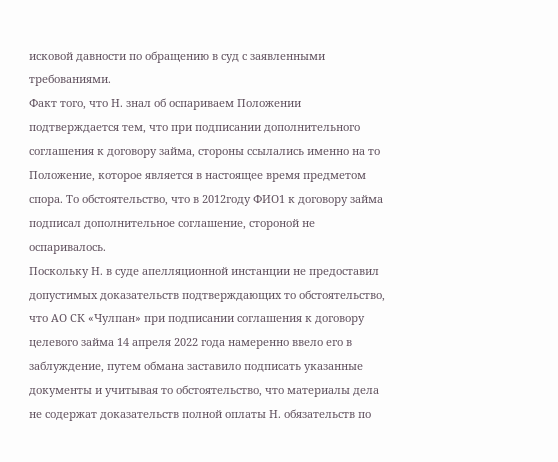исковой давности по обращению в суд с заявленными требованиями.
Факт того, что Н. знал об оспариваем Положении подтверждается тем, что при подписании дополнительного соглашения к договору займа, стороны ссылались именно на то Положение, которое является в настоящее время предметом спора. То обстоятельство, что в 2012году ФИО1 к договору займа подписал дополнительное соглашение, стороной не оспаривалось.
Поскольку Н. в суде апелляционной инстанции не предоставил допустимых доказательств подтверждающих то обстоятельство, что АО СК «Чулпан» при подписании соглашения к договору целевого займа 14 апреля 2022 года намеренно ввело его в заблуждение, путем обмана заставило подписать указанные документы и учитывая то обстоятельство, что материалы дела не содержат доказательств полной оплаты Н. обязательств по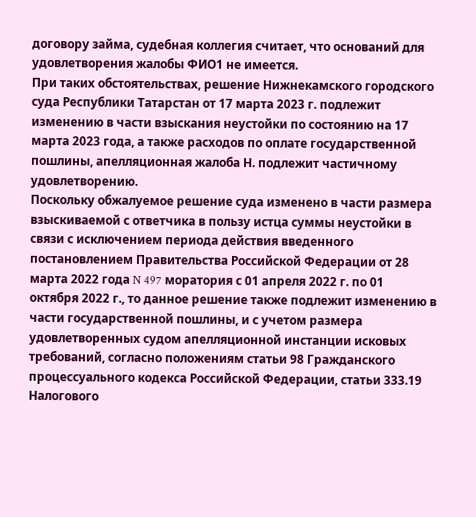договору займа, судебная коллегия считает, что оснований для удовлетворения жалобы ФИО1 не имеется.
При таких обстоятельствах, решение Нижнекамского городского суда Республики Татарстан от 17 марта 2023 г. подлежит изменению в части взыскания неустойки по состоянию на 17 марта 2023 года, а также расходов по оплате государственной пошлины, апелляционная жалоба Н. подлежит частичному удовлетворению.
Поскольку обжалуемое решение суда изменено в части размера взыскиваемой с ответчика в пользу истца суммы неустойки в связи с исключением периода действия введенного постановлением Правительства Российской Федерации от 28 марта 2022 года N 497 моратория с 01 апреля 2022 г. по 01 октября 2022 г., то данное решение также подлежит изменению в части государственной пошлины, и с учетом размера удовлетворенных судом апелляционной инстанции исковых требований, согласно положениям статьи 98 Гражданского процессуального кодекса Российской Федерации, статьи 333.19 Налогового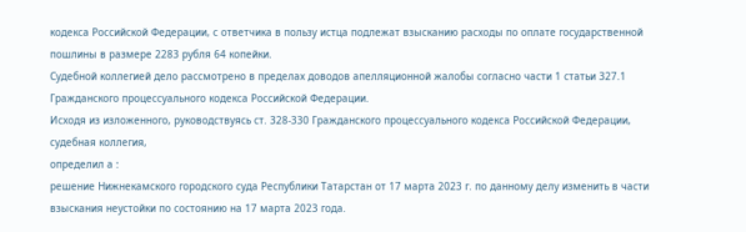кодекса Российской Федерации, с ответчика в пользу истца подлежат взысканию расходы по оплате государственной пошлины в размере 2283 рубля 64 копейки.
Судебной коллегией дело рассмотрено в пределах доводов апелляционной жалобы согласно части 1 статьи 327.1 Гражданского процессуального кодекса Российской Федерации.
Исходя из изложенного, руководствуясь ст. 328-330 Гражданского процессуального кодекса Российской Федерации, судебная коллегия,
определил а :
решение Нижнекамского городского суда Республики Татарстан от 17 марта 2023 г. по данному делу изменить в части взыскания неустойки по состоянию на 17 марта 2023 года.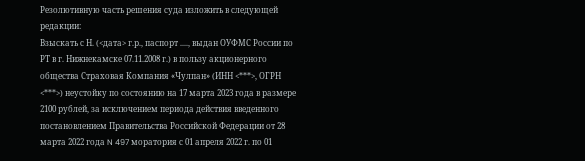Резолютивную часть решения суда изложить в следующей редакции:
Взыскать с Н. (<дата> г.р., паспорт ...., выдан ОУФМС России по РТ в г. Нижнекамске 07.11.2008 г.) в пользу акционерного общества Страховая Компания «Чулпан» (ИНН <***>, ОГРН <***>) неустойку по состоянию на 17 марта 2023 года в размере 2100 рублей, за исключением периода действия введенного постановлением Правительства Российской Федерации от 28 марта 2022 года N 497 моратория с 01 апреля 2022 г. по 01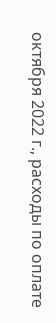октября 2022 г., расходы по оплате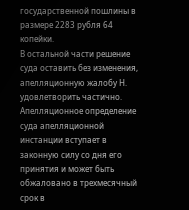государственной пошлины в размере 2283 рубля 64 копейки.
В остальной части решение суда оставить без изменения, апелляционную жалобу Н. удовлетворить частично.
Апелляционное определение суда апелляционной инстанции вступает в законную силу со дня его принятия и может быть обжаловано в трехмесячный срок в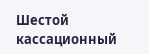Шестой кассационный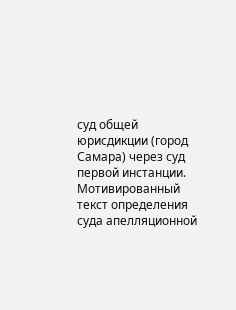суд общей юрисдикции (город Самара) через суд первой инстанции.
Мотивированный текст определения суда апелляционной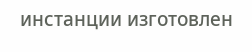инстанции изготовлен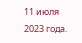11 июля 2023 года.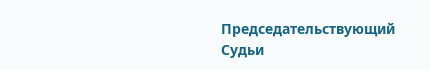Председательствующий
Судьи